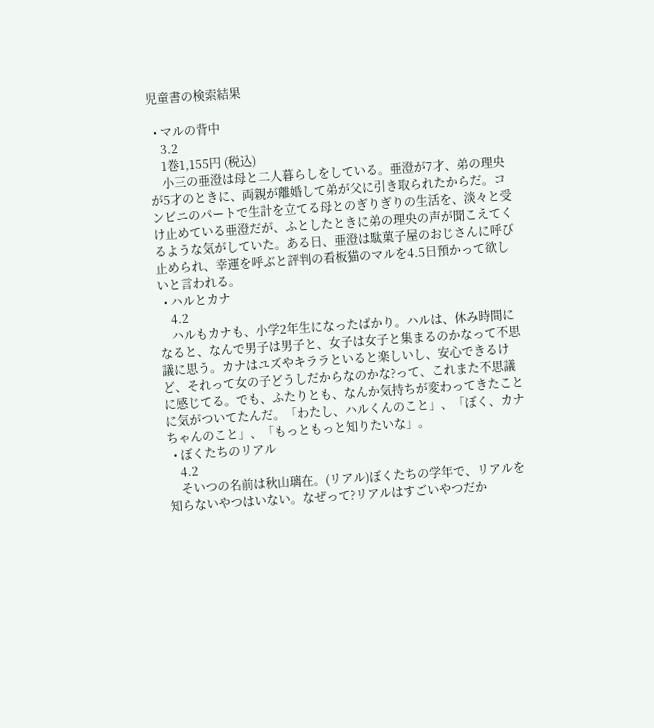児童書の検索結果

  • マルの背中
    3.2
    1巻1,155円 (税込)
    小三の亜澄は母と二人暮らしをしている。亜澄が7才、弟の理央が5才のときに、両親が離婚して弟が父に引き取られたからだ。コンビニのパートで生計を立てる母とのぎりぎりの生活を、淡々と受け止めている亜澄だが、ふとしたときに弟の理央の声が聞こえてくるような気がしていた。ある日、亜澄は駄菓子屋のおじさんに呼び止められ、幸運を呼ぶと評判の看板猫のマルを4.5日預かって欲しいと言われる。
  • ハルとカナ
    4.2
    ハルもカナも、小学2年生になったばかり。ハルは、休み時間になると、なんで男子は男子と、女子は女子と集まるのかなって不思議に思う。カナはユズやキララといると楽しいし、安心できるけど、それって女の子どうしだからなのかな?って、これまた不思議に感じてる。でも、ふたりとも、なんか気持ちが変わってきたことに気がついてたんだ。「わたし、ハルくんのこと」、「ぼく、カナちゃんのこと」、「もっともっと知りたいな」。
  • ぼくたちのリアル
    4.2
    そいつの名前は秋山璃在。(リアル)ぼくたちの学年で、リアルを知らないやつはいない。なぜって?リアルはすごいやつだか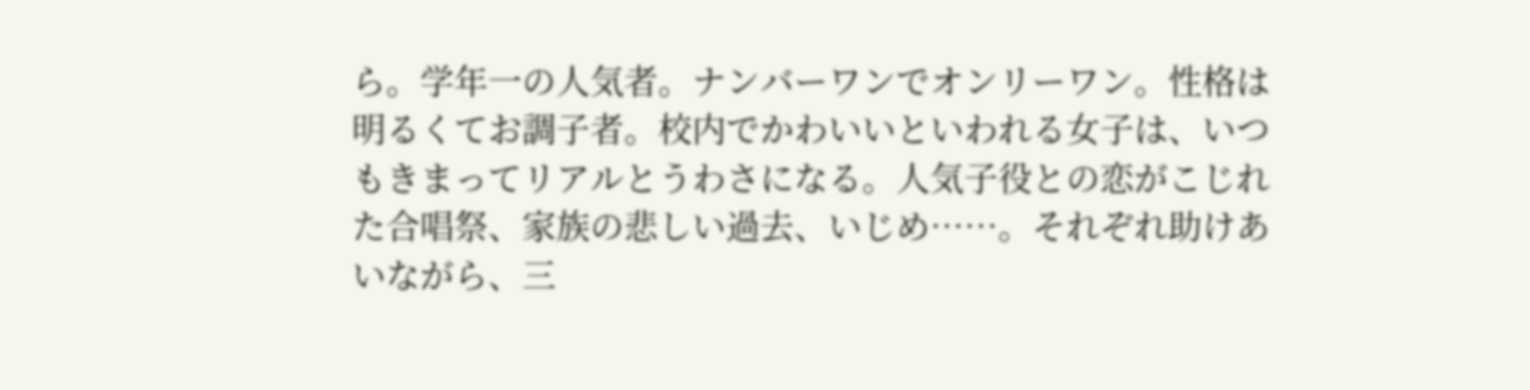ら。学年一の人気者。ナンバーワンでオンリーワン。性格は明るくてお調子者。校内でかわいいといわれる女子は、いつもきまってリアルとうわさになる。人気子役との恋がこじれた合唱祭、家族の悲しい過去、いじめ……。それぞれ助けあいながら、三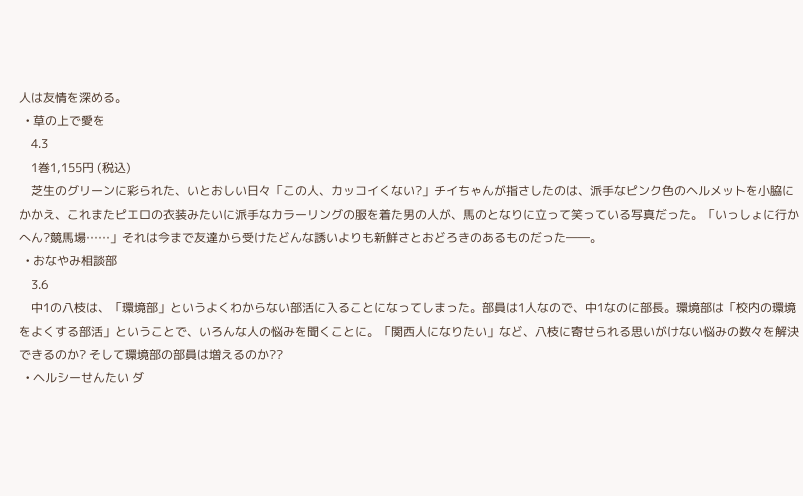人は友情を深める。
  • 草の上で愛を
    4.3
    1巻1,155円 (税込)
    芝生のグリーンに彩られた、いとおしい日々「この人、カッコイくない?」チイちゃんが指さしたのは、派手なピンク色のヘルメットを小脇にかかえ、これまたピエロの衣装みたいに派手なカラーリングの服を着た男の人が、馬のとなりに立って笑っている写真だった。「いっしょに行かへん?競馬場……」それは今まで友達から受けたどんな誘いよりも新鮮さとおどろきのあるものだった――。
  • おなやみ相談部
    3.6
    中1の八枝は、「環境部」というよくわからない部活に入ることになってしまった。部員は1人なので、中1なのに部長。環境部は「校内の環境をよくする部活」ということで、いろんな人の悩みを聞くことに。「関西人になりたい」など、八枝に寄せられる思いがけない悩みの数々を解決できるのか? そして環境部の部員は増えるのか??
  • ヘルシーせんたい ダ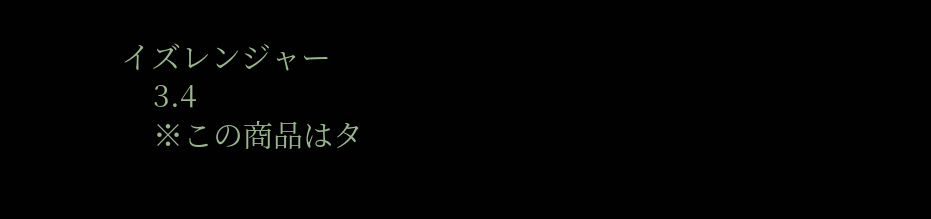イズレンジャー
    3.4
    ※この商品はタ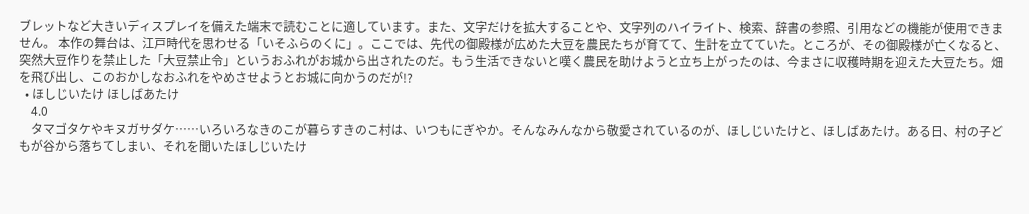ブレットなど大きいディスプレイを備えた端末で読むことに適しています。また、文字だけを拡大することや、文字列のハイライト、検索、辞書の参照、引用などの機能が使用できません。 本作の舞台は、江戸時代を思わせる「いそふらのくに」。ここでは、先代の御殿様が広めた大豆を農民たちが育てて、生計を立てていた。ところが、その御殿様が亡くなると、突然大豆作りを禁止した「大豆禁止令」というおふれがお城から出されたのだ。もう生活できないと嘆く農民を助けようと立ち上がったのは、今まさに収穫時期を迎えた大豆たち。畑を飛び出し、このおかしなおふれをやめさせようとお城に向かうのだが!?
  • ほしじいたけ ほしばあたけ
    4.0
    タマゴタケやキヌガサダケ……いろいろなきのこが暮らすきのこ村は、いつもにぎやか。そんなみんなから敬愛されているのが、ほしじいたけと、ほしばあたけ。ある日、村の子どもが谷から落ちてしまい、それを聞いたほしじいたけ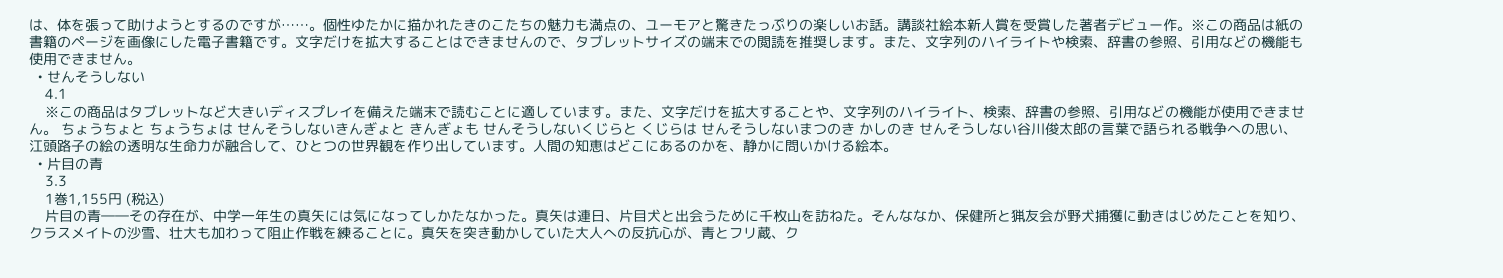は、体を張って助けようとするのですが……。個性ゆたかに描かれたきのこたちの魅力も満点の、ユーモアと驚きたっぷりの楽しいお話。講談社絵本新人賞を受賞した著者デビュー作。※この商品は紙の書籍のページを画像にした電子書籍です。文字だけを拡大することはできませんので、タブレットサイズの端末での閲読を推奨します。また、文字列のハイライトや検索、辞書の参照、引用などの機能も使用できません。
  • せんそうしない
    4.1
    ※この商品はタブレットなど大きいディスプレイを備えた端末で読むことに適しています。また、文字だけを拡大することや、文字列のハイライト、検索、辞書の参照、引用などの機能が使用できません。 ちょうちょと ちょうちょは せんそうしないきんぎょと きんぎょも せんそうしないくじらと くじらは せんそうしないまつのき かしのき せんそうしない谷川俊太郎の言葉で語られる戦争への思い、江頭路子の絵の透明な生命力が融合して、ひとつの世界観を作り出しています。人間の知恵はどこにあるのかを、静かに問いかける絵本。
  • 片目の青
    3.3
    1巻1,155円 (税込)
    片目の青――その存在が、中学一年生の真矢には気になってしかたなかった。真矢は連日、片目犬と出会うために千枚山を訪ねた。そんななか、保健所と猟友会が野犬捕獲に動きはじめたことを知り、クラスメイトの沙雪、壮大も加わって阻止作戦を練ることに。真矢を突き動かしていた大人への反抗心が、青とフリ蔵、ク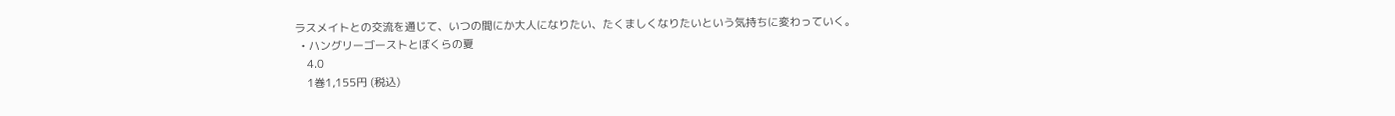ラスメイトとの交流を通じて、いつの間にか大人になりたい、たくましくなりたいという気持ちに変わっていく。
  • ハングリーゴーストとぼくらの夏
    4.0
    1巻1,155円 (税込)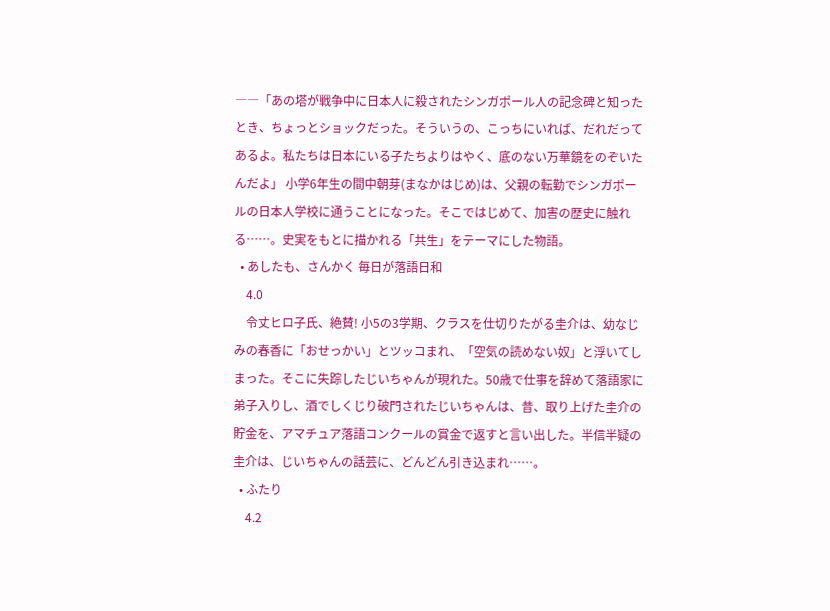――「あの塔が戦争中に日本人に殺されたシンガポール人の記念碑と知ったとき、ちょっとショックだった。そういうの、こっちにいれば、だれだってあるよ。私たちは日本にいる子たちよりはやく、底のない万華鏡をのぞいたんだよ」 小学6年生の間中朝芽(まなかはじめ)は、父親の転勤でシンガポールの日本人学校に通うことになった。そこではじめて、加害の歴史に触れる……。史実をもとに描かれる「共生」をテーマにした物語。
  • あしたも、さんかく 毎日が落語日和
    4.0
    令丈ヒロ子氏、絶賛! 小5の3学期、クラスを仕切りたがる圭介は、幼なじみの春香に「おせっかい」とツッコまれ、「空気の読めない奴」と浮いてしまった。そこに失踪したじいちゃんが現れた。50歳で仕事を辞めて落語家に弟子入りし、酒でしくじり破門されたじいちゃんは、昔、取り上げた圭介の貯金を、アマチュア落語コンクールの賞金で返すと言い出した。半信半疑の圭介は、じいちゃんの話芸に、どんどん引き込まれ……。
  • ふたり
    4.2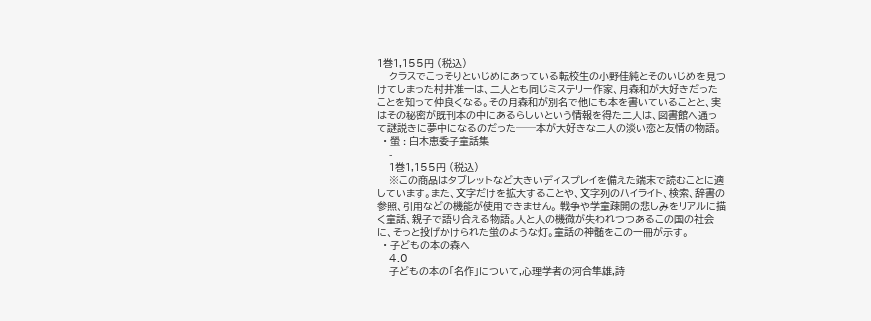1巻1,155円 (税込)
    クラスでこっそりといじめにあっている転校生の小野佳純とそのいじめを見つけてしまった村井准一は、二人とも同じミステリー作家、月森和が大好きだったことを知って仲良くなる。その月森和が別名で他にも本を書いていることと、実はその秘密が既刊本の中にあるらしいという情報を得た二人は、図書館へ通って謎説きに夢中になるのだった──本が大好きな二人の淡い恋と友情の物語。
  • 螢 : 白木恵委子童話集
    -
    1巻1,155円 (税込)
    ※この商品はタブレットなど大きいディスプレイを備えた端末で読むことに適しています。また、文字だけを拡大することや、文字列のハイライト、検索、辞書の参照、引用などの機能が使用できません。 戦争や学童疎開の悲しみをリアルに描く童話、親子で語り合える物語。人と人の機微が失われつつあるこの国の社会に、そっと投げかけられた蛍のような灯。童話の神髄をこの一冊が示す。
  • 子どもの本の森へ
    4.0
    子どもの本の「名作」について,心理学者の河合隼雄,詩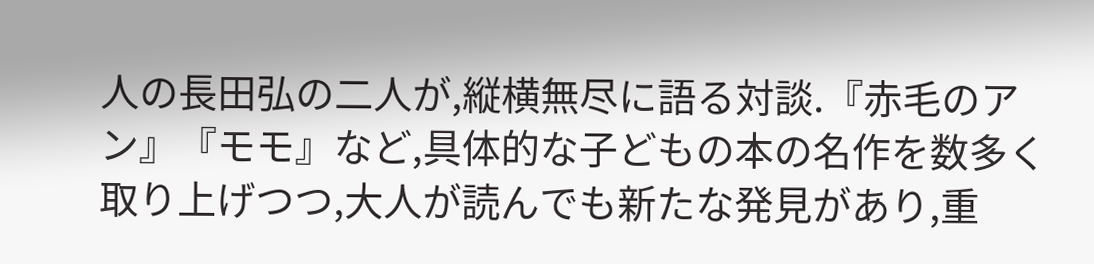人の長田弘の二人が,縦横無尽に語る対談.『赤毛のアン』『モモ』など,具体的な子どもの本の名作を数多く取り上げつつ,大人が読んでも新たな発見があり,重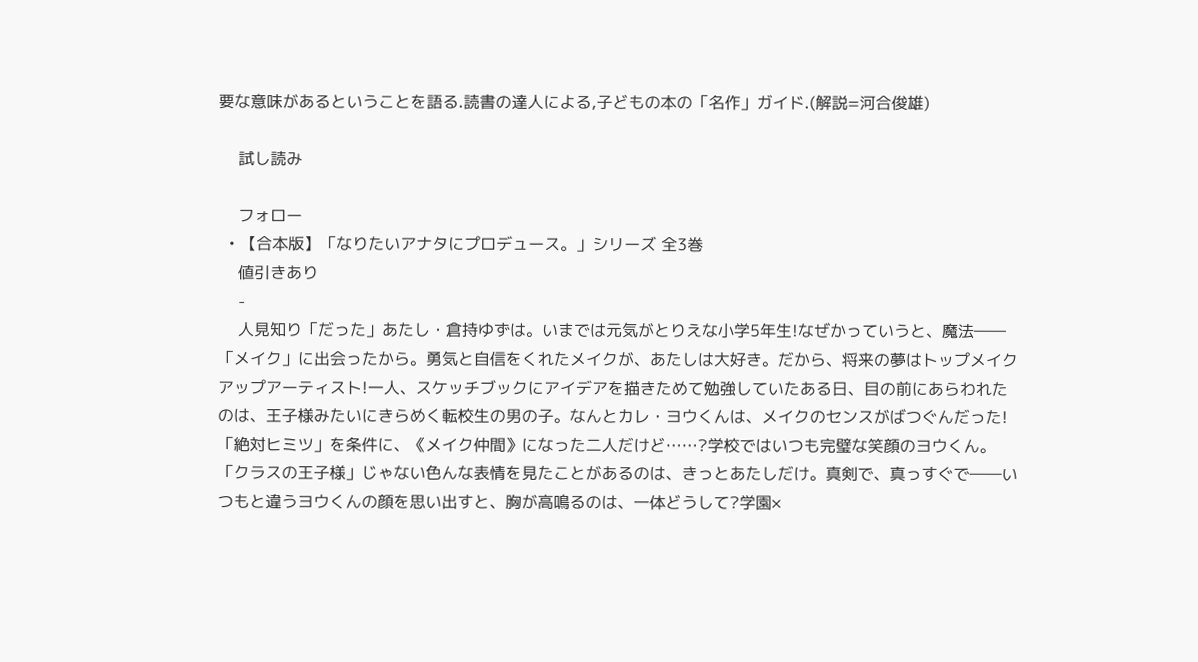要な意味があるということを語る.読書の達人による,子どもの本の「名作」ガイド.(解説=河合俊雄)

    試し読み

    フォロー
  • 【合本版】「なりたいアナタにプロデュース。」シリーズ 全3巻
    値引きあり
    -
    人見知り「だった」あたし・倉持ゆずは。いまでは元気がとりえな小学5年生!なぜかっていうと、魔法――「メイク」に出会ったから。勇気と自信をくれたメイクが、あたしは大好き。だから、将来の夢はトップメイクアップアーティスト!一人、スケッチブックにアイデアを描きためて勉強していたある日、目の前にあらわれたのは、王子様みたいにきらめく転校生の男の子。なんとカレ・ヨウくんは、メイクのセンスがばつぐんだった! 「絶対ヒミツ」を条件に、《メイク仲間》になった二人だけど……?学校ではいつも完璧な笑顔のヨウくん。「クラスの王子様」じゃない色んな表情を見たことがあるのは、きっとあたしだけ。真剣で、真っすぐで――いつもと違うヨウくんの顔を思い出すと、胸が高鳴るのは、一体どうして?学園×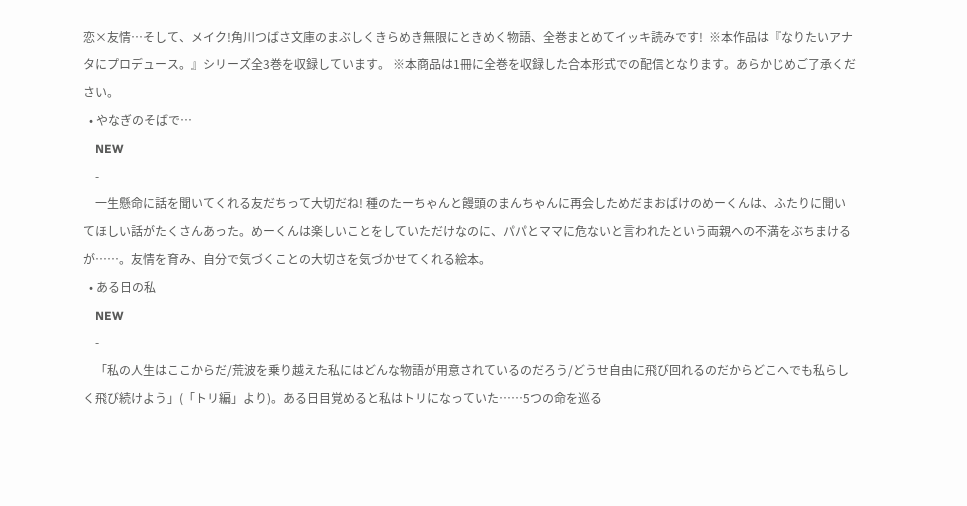恋×友情…そして、メイク!角川つばさ文庫のまぶしくきらめき無限にときめく物語、全巻まとめてイッキ読みです!  ※本作品は『なりたいアナタにプロデュース。』シリーズ全3巻を収録しています。 ※本商品は1冊に全巻を収録した合本形式での配信となります。あらかじめご了承ください。
  • やなぎのそばで…
    NEW
    -
    一生懸命に話を聞いてくれる友だちって大切だね! 種のたーちゃんと饅頭のまんちゃんに再会しためだまおばけのめーくんは、ふたりに聞いてほしい話がたくさんあった。めーくんは楽しいことをしていただけなのに、パパとママに危ないと言われたという両親への不満をぶちまけるが……。友情を育み、自分で気づくことの大切さを気づかせてくれる絵本。
  • ある日の私
    NEW
    -
    「私の人生はここからだ/荒波を乗り越えた私にはどんな物語が用意されているのだろう/どうせ自由に飛び回れるのだからどこへでも私らしく飛び続けよう」(「トリ編」より)。ある日目覚めると私はトリになっていた……5つの命を巡る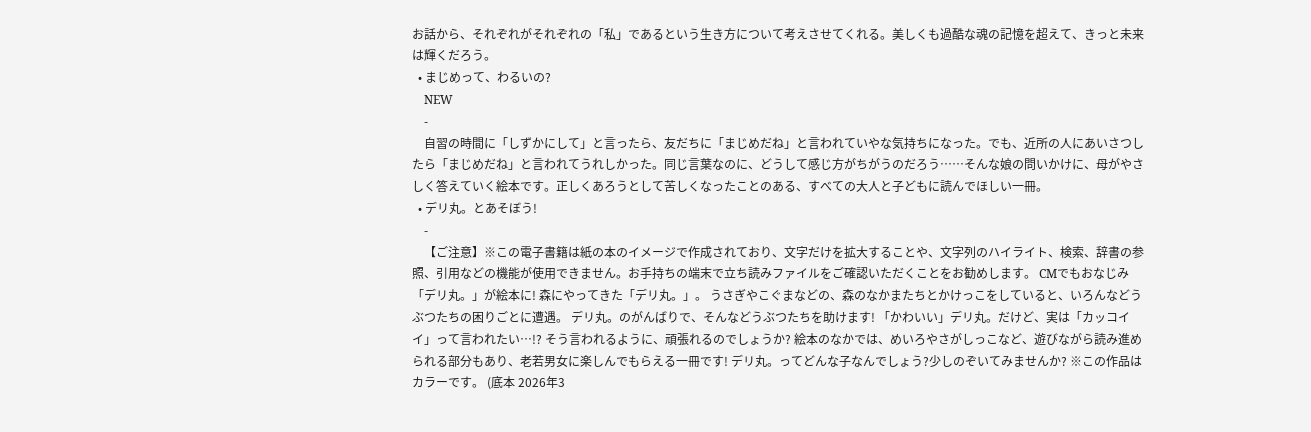お話から、それぞれがそれぞれの「私」であるという生き方について考えさせてくれる。美しくも過酷な魂の記憶を超えて、きっと未来は輝くだろう。
  • まじめって、わるいの?
    NEW
    -
    自習の時間に「しずかにして」と言ったら、友だちに「まじめだね」と言われていやな気持ちになった。でも、近所の人にあいさつしたら「まじめだね」と言われてうれしかった。同じ言葉なのに、どうして感じ方がちがうのだろう……そんな娘の問いかけに、母がやさしく答えていく絵本です。正しくあろうとして苦しくなったことのある、すべての大人と子どもに読んでほしい一冊。
  • デリ丸。とあそぼう!
    -
    【ご注意】※この電子書籍は紙の本のイメージで作成されており、文字だけを拡大することや、文字列のハイライト、検索、辞書の参照、引用などの機能が使用できません。お手持ちの端末で立ち読みファイルをご確認いただくことをお勧めします。 CMでもおなじみ「デリ丸。」が絵本に! 森にやってきた「デリ丸。」。 うさぎやこぐまなどの、森のなかまたちとかけっこをしていると、いろんなどうぶつたちの困りごとに遭遇。 デリ丸。のがんばりで、そんなどうぶつたちを助けます! 「かわいい」デリ丸。だけど、実は「カッコイイ」って言われたい…!? そう言われるように、頑張れるのでしょうか? 絵本のなかでは、めいろやさがしっこなど、遊びながら読み進められる部分もあり、老若男女に楽しんでもらえる一冊です! デリ丸。ってどんな子なんでしょう?少しのぞいてみませんか? ※この作品はカラーです。 (底本 2026年3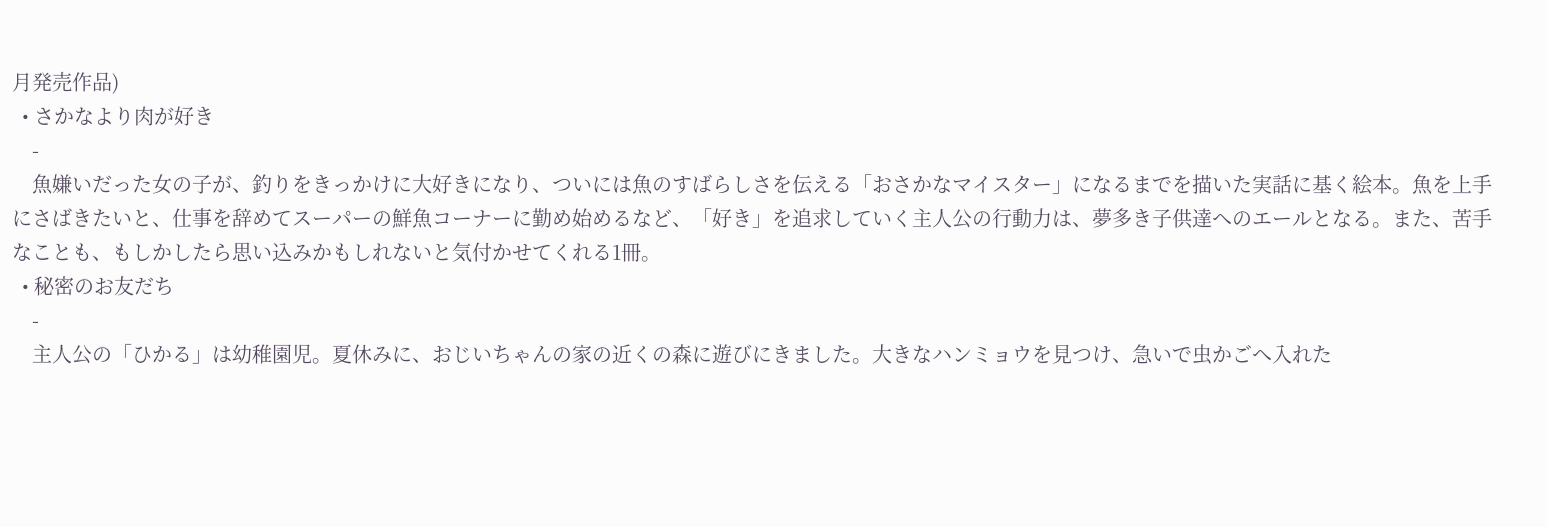月発売作品)
  • さかなより肉が好き
    -
    魚嫌いだった女の子が、釣りをきっかけに大好きになり、ついには魚のすばらしさを伝える「おさかなマイスター」になるまでを描いた実話に基く絵本。魚を上手にさばきたいと、仕事を辞めてスーパーの鮮魚コーナーに勤め始めるなど、「好き」を追求していく主人公の行動力は、夢多き子供達へのエールとなる。また、苦手なことも、もしかしたら思い込みかもしれないと気付かせてくれる1冊。
  • 秘密のお友だち
    -
    主人公の「ひかる」は幼稚園児。夏休みに、おじいちゃんの家の近くの森に遊びにきました。大きなハンミョウを見つけ、急いで虫かごへ入れた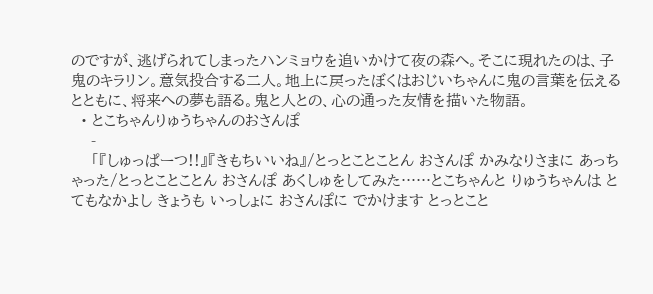のですが、逃げられてしまったハンミョウを追いかけて夜の森へ。そこに現れたのは、子鬼のキラリン。意気投合する二人。地上に戻ったぼくはおじいちゃんに鬼の言葉を伝えるとともに、将来への夢も語る。鬼と人との、心の通った友情を描いた物語。
  • とこちゃんりゅうちゃんのおさんぽ
    -
    「『しゅっぱーつ!!』『きもちいいね』/とっとことことん おさんぽ かみなりさまに あっちゃった/とっとことことん おさんぽ あくしゅをしてみた……とこちゃんと りゅうちゃんは とてもなかよし きょうも いっしょに おさんぽに でかけます とっとこと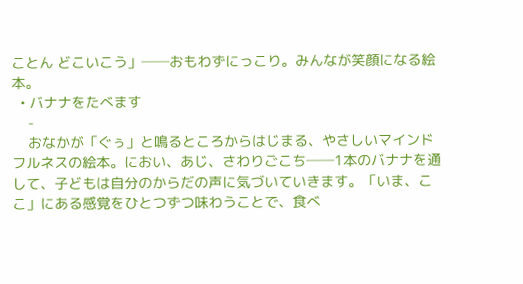ことん どこいこう」──おもわずにっこり。みんなが笑顔になる絵本。
  • バナナをたべます
    -
    おなかが「ぐぅ」と鳴るところからはじまる、やさしいマインドフルネスの絵本。におい、あじ、さわりごこち──1本のバナナを通して、子どもは自分のからだの声に気づいていきます。「いま、ここ」にある感覚をひとつずつ味わうことで、食べ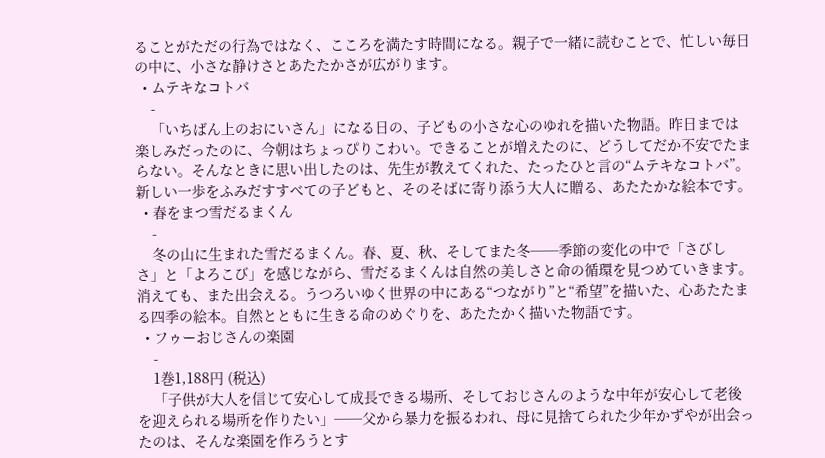ることがただの行為ではなく、こころを満たす時間になる。親子で一緒に読むことで、忙しい毎日の中に、小さな静けさとあたたかさが広がります。
  • ムテキなコトバ
    -
    「いちばん上のおにいさん」になる日の、子どもの小さな心のゆれを描いた物語。昨日までは楽しみだったのに、今朝はちょっぴりこわい。できることが増えたのに、どうしてだか不安でたまらない。そんなときに思い出したのは、先生が教えてくれた、たったひと言の“ムテキなコトバ”。新しい一歩をふみだすすべての子どもと、そのそばに寄り添う大人に贈る、あたたかな絵本です。
  • 春をまつ雪だるまくん
    -
    冬の山に生まれた雪だるまくん。春、夏、秋、そしてまた冬──季節の変化の中で「さびしさ」と「よろこび」を感じながら、雪だるまくんは自然の美しさと命の循環を見つめていきます。消えても、また出会える。うつろいゆく世界の中にある“つながり”と“希望”を描いた、心あたたまる四季の絵本。自然とともに生きる命のめぐりを、あたたかく描いた物語です。
  • フゥーおじさんの楽園
    -
    1巻1,188円 (税込)
    「子供が大人を信じて安心して成長できる場所、そしておじさんのような中年が安心して老後を迎えられる場所を作りたい」──父から暴力を振るわれ、母に見捨てられた少年かずやが出会ったのは、そんな楽園を作ろうとす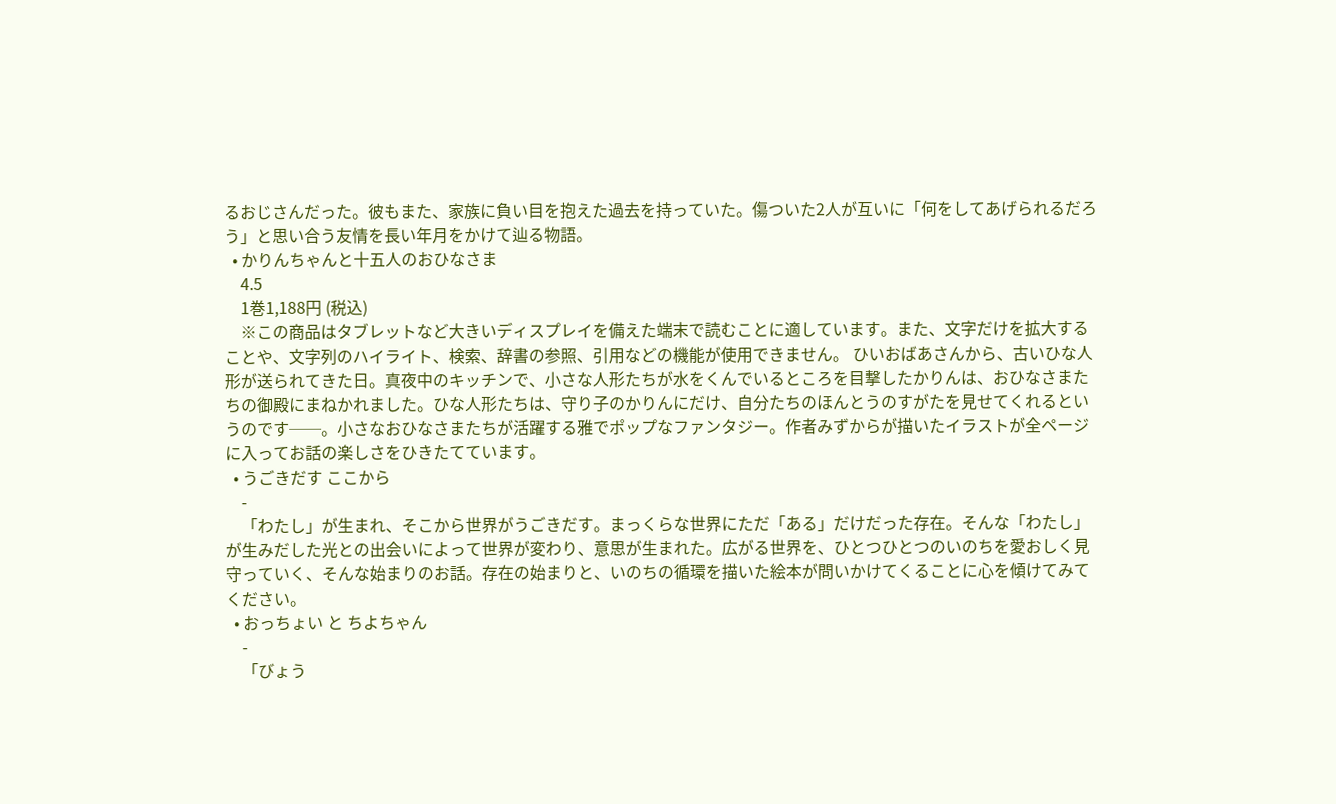るおじさんだった。彼もまた、家族に負い目を抱えた過去を持っていた。傷ついた2人が互いに「何をしてあげられるだろう」と思い合う友情を長い年月をかけて辿る物語。
  • かりんちゃんと十五人のおひなさま
    4.5
    1巻1,188円 (税込)
    ※この商品はタブレットなど大きいディスプレイを備えた端末で読むことに適しています。また、文字だけを拡大することや、文字列のハイライト、検索、辞書の参照、引用などの機能が使用できません。 ひいおばあさんから、古いひな人形が送られてきた日。真夜中のキッチンで、小さな人形たちが水をくんでいるところを目撃したかりんは、おひなさまたちの御殿にまねかれました。ひな人形たちは、守り子のかりんにだけ、自分たちのほんとうのすがたを見せてくれるというのです──。小さなおひなさまたちが活躍する雅でポップなファンタジー。作者みずからが描いたイラストが全ページに入ってお話の楽しさをひきたてています。
  • うごきだす ここから
    -
    「わたし」が生まれ、そこから世界がうごきだす。まっくらな世界にただ「ある」だけだった存在。そんな「わたし」が生みだした光との出会いによって世界が変わり、意思が生まれた。広がる世界を、ひとつひとつのいのちを愛おしく見守っていく、そんな始まりのお話。存在の始まりと、いのちの循環を描いた絵本が問いかけてくることに心を傾けてみてください。
  • おっちょい と ちよちゃん
    -
    「びょう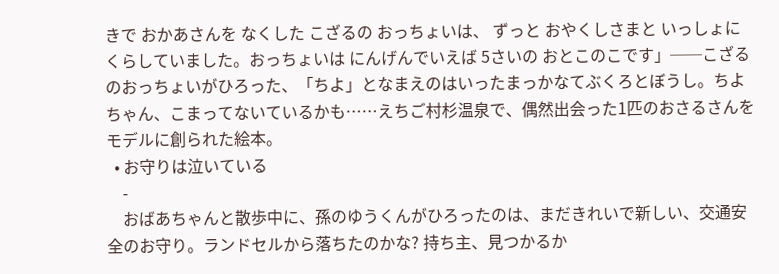きで おかあさんを なくした こざるの おっちょいは、 ずっと おやくしさまと いっしょに くらしていました。おっちょいは にんげんでいえば 5さいの おとこのこです」──こざるのおっちょいがひろった、「ちよ」となまえのはいったまっかなてぶくろとぼうし。ちよちゃん、こまってないているかも……えちご村杉温泉で、偶然出会った1匹のおさるさんをモデルに創られた絵本。
  • お守りは泣いている
    -
    おばあちゃんと散歩中に、孫のゆうくんがひろったのは、まだきれいで新しい、交通安全のお守り。ランドセルから落ちたのかな? 持ち主、見つかるか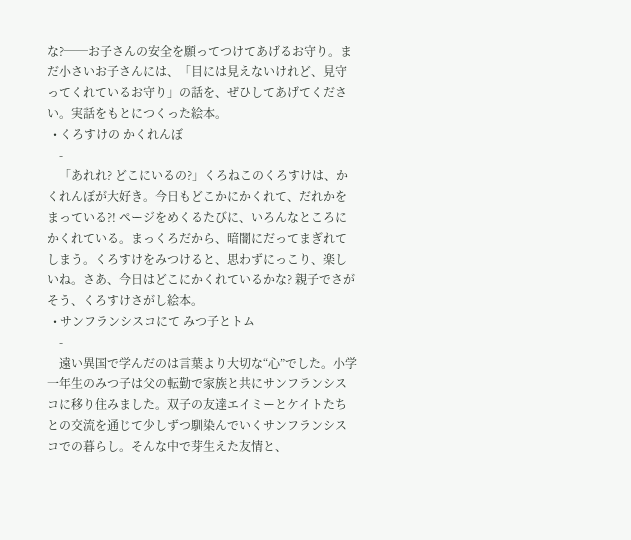な?──お子さんの安全を願ってつけてあげるお守り。まだ小さいお子さんには、「目には見えないけれど、見守ってくれているお守り」の話を、ぜひしてあげてください。実話をもとにつくった絵本。
  • くろすけの かくれんぼ
    -
    「あれれ? どこにいるの?」くろねこのくろすけは、かくれんぼが大好き。今日もどこかにかくれて、だれかをまっている?! ページをめくるたびに、いろんなところにかくれている。まっくろだから、暗闇にだってまぎれてしまう。くろすけをみつけると、思わずにっこり、楽しいね。さあ、今日はどこにかくれているかな? 親子でさがそう、くろすけさがし絵本。
  • サンフランシスコにて みつ子とトム
    -
    遠い異国で学んだのは言葉より大切な“心”でした。小学一年生のみつ子は父の転勤で家族と共にサンフランシスコに移り住みました。双子の友達エイミーとケイトたちとの交流を通じて少しずつ馴染んでいくサンフランシスコでの暮らし。そんな中で芽生えた友情と、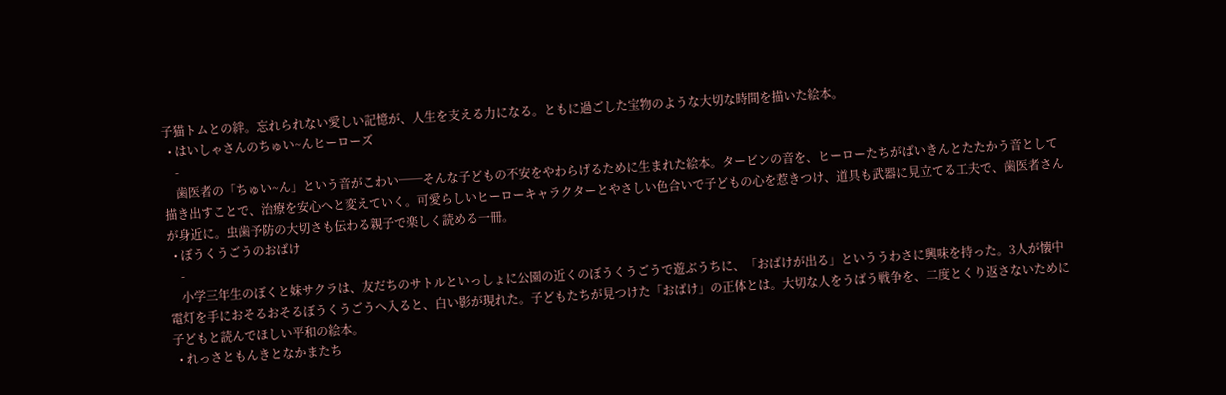子猫トムとの絆。忘れられない愛しい記憶が、人生を支える力になる。ともに過ごした宝物のような大切な時間を描いた絵本。
  • はいしゃさんのちゅい~んヒーローズ
    -
    歯医者の「ちゅい~ん」という音がこわい──そんな子どもの不安をやわらげるために生まれた絵本。タービンの音を、ヒーローたちがばいきんとたたかう音として描き出すことで、治療を安心へと変えていく。可愛らしいヒーローキャラクターとやさしい色合いで子どもの心を惹きつけ、道具も武器に見立てる工夫で、歯医者さんが身近に。虫歯予防の大切さも伝わる親子で楽しく読める一冊。
  • ぼうくうごうのおばけ
    -
    小学三年生のぼくと妹サクラは、友だちのサトルといっしょに公園の近くのぼうくうごうで遊ぶうちに、「おばけが出る」といううわさに興味を持った。3人が懐中電灯を手におそるおそるぼうくうごうへ入ると、白い影が現れた。子どもたちが見つけた「おばけ」の正体とは。大切な人をうばう戦争を、二度とくり返さないために子どもと読んでほしい平和の絵本。
  • れっさともんきとなかまたち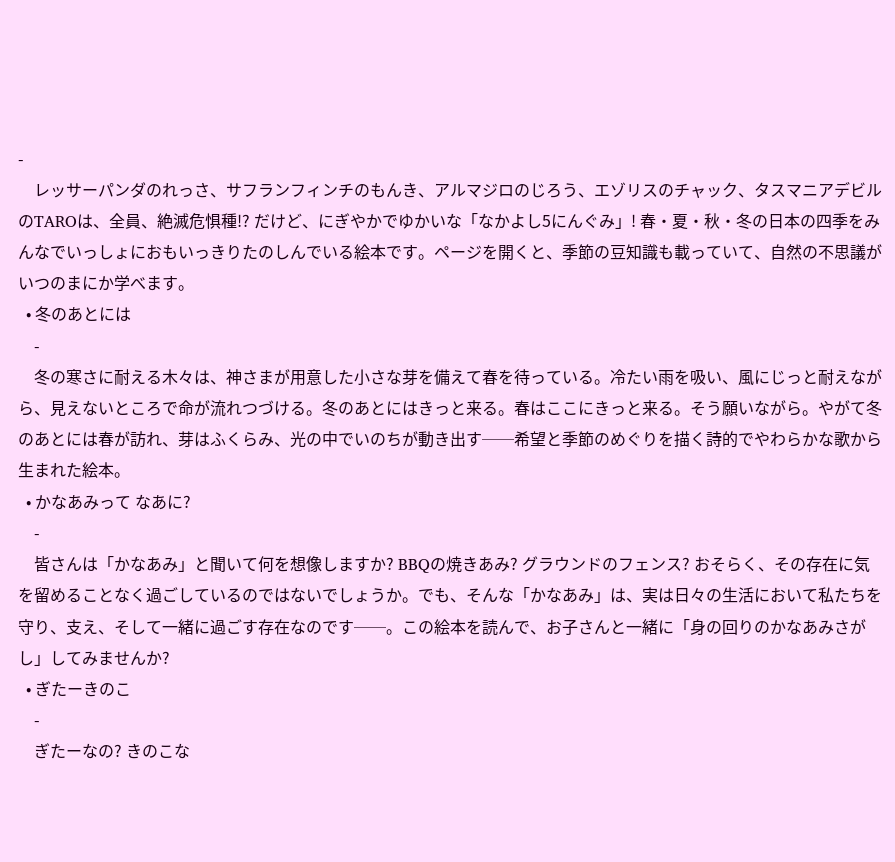-
    レッサーパンダのれっさ、サフランフィンチのもんき、アルマジロのじろう、エゾリスのチャック、タスマニアデビルのTAROは、全員、絶滅危惧種!? だけど、にぎやかでゆかいな「なかよし5にんぐみ」! 春・夏・秋・冬の日本の四季をみんなでいっしょにおもいっきりたのしんでいる絵本です。ページを開くと、季節の豆知識も載っていて、自然の不思議がいつのまにか学べます。
  • 冬のあとには
    -
    冬の寒さに耐える木々は、神さまが用意した小さな芽を備えて春を待っている。冷たい雨を吸い、風にじっと耐えながら、見えないところで命が流れつづける。冬のあとにはきっと来る。春はここにきっと来る。そう願いながら。やがて冬のあとには春が訪れ、芽はふくらみ、光の中でいのちが動き出す──希望と季節のめぐりを描く詩的でやわらかな歌から生まれた絵本。
  • かなあみって なあに?
    -
    皆さんは「かなあみ」と聞いて何を想像しますか? BBQの焼きあみ? グラウンドのフェンス? おそらく、その存在に気を留めることなく過ごしているのではないでしょうか。でも、そんな「かなあみ」は、実は日々の生活において私たちを守り、支え、そして一緒に過ごす存在なのです──。この絵本を読んで、お子さんと一緒に「身の回りのかなあみさがし」してみませんか?
  • ぎたーきのこ
    -
    ぎたーなの? きのこな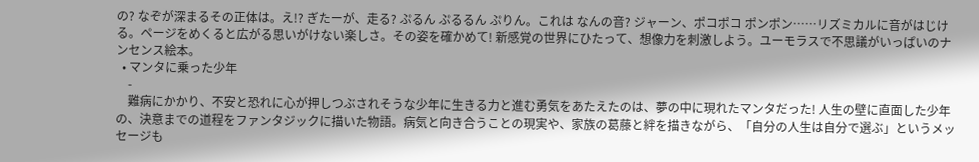の? なぞが深まるその正体は。え!? ぎたーが、走る? ぷるん ぷるるん ぷりん。これは なんの音? ジャーン、ポコポコ ポンポン……リズミカルに音がはじける。ページをめくると広がる思いがけない楽しさ。その姿を確かめて! 新感覚の世界にひたって、想像力を刺激しよう。ユーモラスで不思議がいっぱいのナンセンス絵本。
  • マンタに乗った少年
    -
    難病にかかり、不安と恐れに心が押しつぶされそうな少年に生きる力と進む勇気をあたえたのは、夢の中に現れたマンタだった! 人生の壁に直面した少年の、決意までの道程をファンタジックに描いた物語。病気と向き合うことの現実や、家族の葛藤と絆を描きながら、「自分の人生は自分で選ぶ」というメッセージも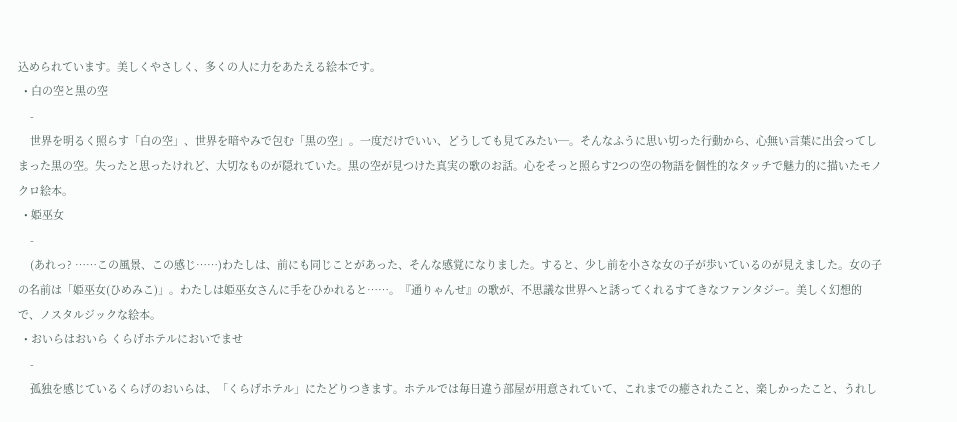込められています。美しくやさしく、多くの人に力をあたえる絵本です。
  • 白の空と黒の空
    -
    世界を明るく照らす「白の空」、世界を暗やみで包む「黒の空」。一度だけでいい、どうしても見てみたい─。そんなふうに思い切った行動から、心無い言葉に出会ってしまった黒の空。失ったと思ったけれど、大切なものが隠れていた。黒の空が見つけた真実の歌のお話。心をそっと照らす2つの空の物語を個性的なタッチで魅力的に描いたモノクロ絵本。
  • 姫巫女
    -
    (あれっ? ……この風景、この感じ……)わたしは、前にも同じことがあった、そんな感覚になりました。すると、少し前を小さな女の子が歩いているのが見えました。女の子の名前は「姫巫女(ひめみこ)」。わたしは姫巫女さんに手をひかれると……。『通りゃんせ』の歌が、不思議な世界へと誘ってくれるすてきなファンタジー。美しく幻想的で、ノスタルジックな絵本。
  • おいらはおいら くらげホテルにおいでませ
    -
    孤独を感じているくらげのおいらは、「くらげホテル」にたどりつきます。ホテルでは毎日違う部屋が用意されていて、これまでの癒されたこと、楽しかったこと、うれし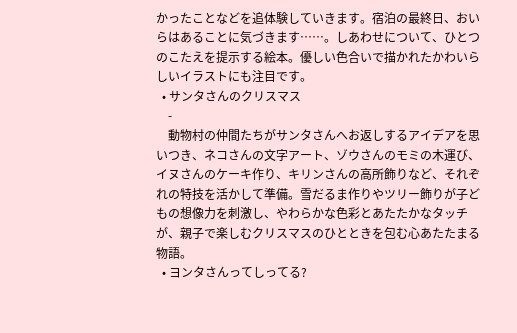かったことなどを追体験していきます。宿泊の最終日、おいらはあることに気づきます……。しあわせについて、ひとつのこたえを提示する絵本。優しい色合いで描かれたかわいらしいイラストにも注目です。
  • サンタさんのクリスマス
    -
    動物村の仲間たちがサンタさんへお返しするアイデアを思いつき、ネコさんの文字アート、ゾウさんのモミの木運び、イヌさんのケーキ作り、キリンさんの高所飾りなど、それぞれの特技を活かして準備。雪だるま作りやツリー飾りが子どもの想像力を刺激し、やわらかな色彩とあたたかなタッチが、親子で楽しむクリスマスのひとときを包む心あたたまる物語。
  • ヨンタさんってしってる?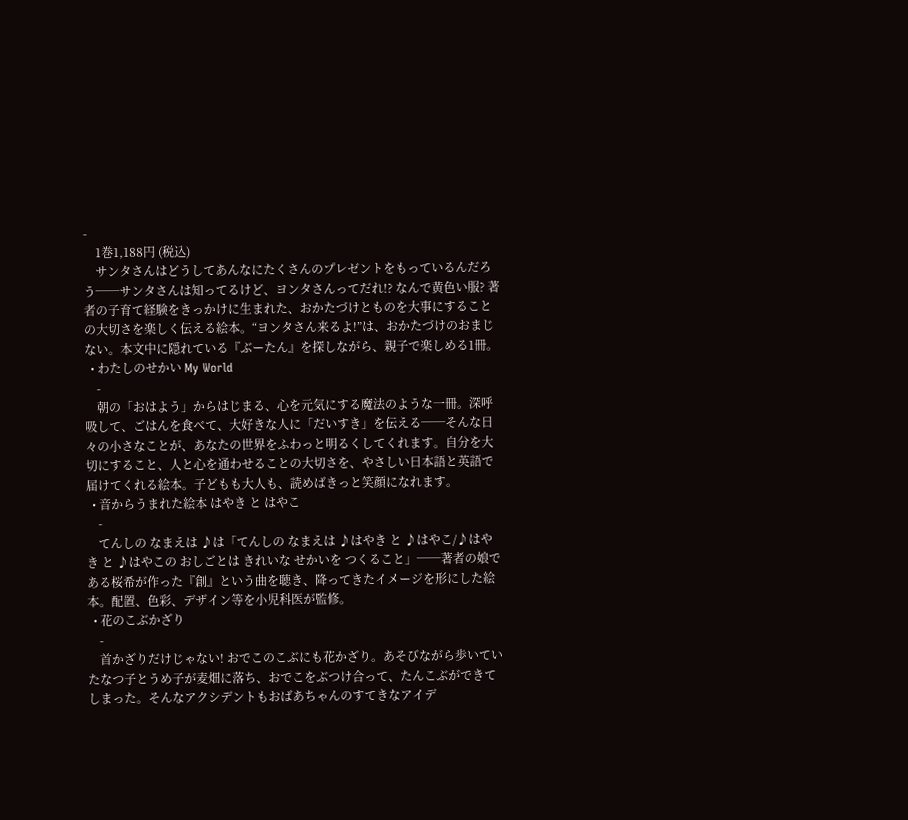-
    1巻1,188円 (税込)
    サンタさんはどうしてあんなにたくさんのプレゼントをもっているんだろう──サンタさんは知ってるけど、ヨンタさんってだれ!? なんで黄色い服? 著者の子育て経験をきっかけに生まれた、おかたづけとものを大事にすることの大切さを楽しく伝える絵本。“ヨンタさん来るよ!”は、おかたづけのおまじない。本文中に隠れている『ぶーたん』を探しながら、親子で楽しめる1冊。
  • わたしのせかい My World
    -
    朝の「おはよう」からはじまる、心を元気にする魔法のような一冊。深呼吸して、ごはんを食べて、大好きな人に「だいすき」を伝える──そんな日々の小さなことが、あなたの世界をふわっと明るくしてくれます。自分を大切にすること、人と心を通わせることの大切さを、やさしい日本語と英語で届けてくれる絵本。子どもも大人も、読めばきっと笑顔になれます。
  • 音からうまれた絵本 はやき と はやこ
    -
    てんしの なまえは ♪は「てんしの なまえは ♪はやき と ♪はやこ/♪はやき と ♪はやこの おしごとは きれいな せかいを つくること」──著者の娘である桜希が作った『創』という曲を聴き、降ってきたイメージを形にした絵本。配置、色彩、デザイン等を小児科医が監修。
  • 花のこぶかざり
    -
    首かざりだけじゃない! おでこのこぶにも花かざり。あそびながら歩いていたなつ子とうめ子が麦畑に落ち、おでこをぶつけ合って、たんこぶができてしまった。そんなアクシデントもおばあちゃんのすてきなアイデ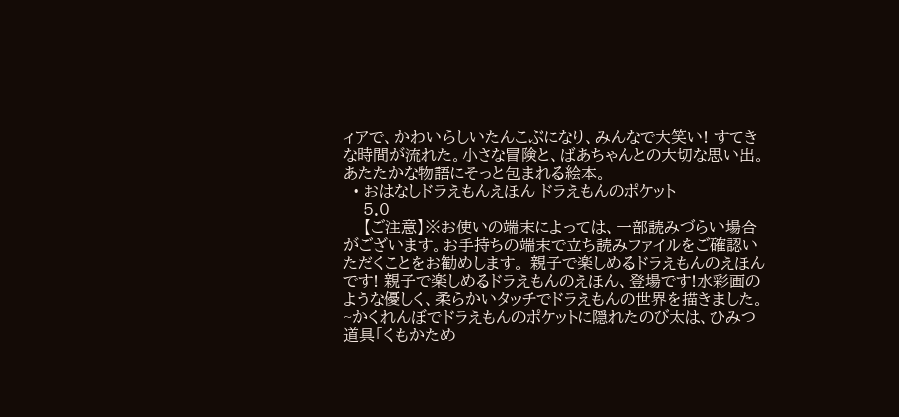ィアで、かわいらしいたんこぶになり、みんなで大笑い! すてきな時間が流れた。小さな冒険と、ばあちゃんとの大切な思い出。あたたかな物語にそっと包まれる絵本。
  • おはなしドラえもんえほん ドラえもんのポケット
    5.0
    【ご注意】※お使いの端末によっては、一部読みづらい場合がございます。お手持ちの端末で立ち読みファイルをご確認いただくことをお勧めします。 親子で楽しめるドラえもんのえほんです! 親子で楽しめるドラえもんのえほん、登場です!水彩画のような優しく、柔らかいタッチでドラえもんの世界を描きました。~かくれんぼでドラえもんのポケットに隠れたのび太は、ひみつ道具「くもかため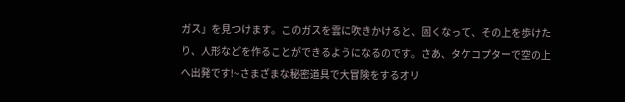ガス」を見つけます。このガスを雲に吹きかけると、固くなって、その上を歩けたり、人形などを作ることができるようになるのです。さあ、タケコプターで空の上へ出発です!~さまざまな秘密道具で大冒険をするオリ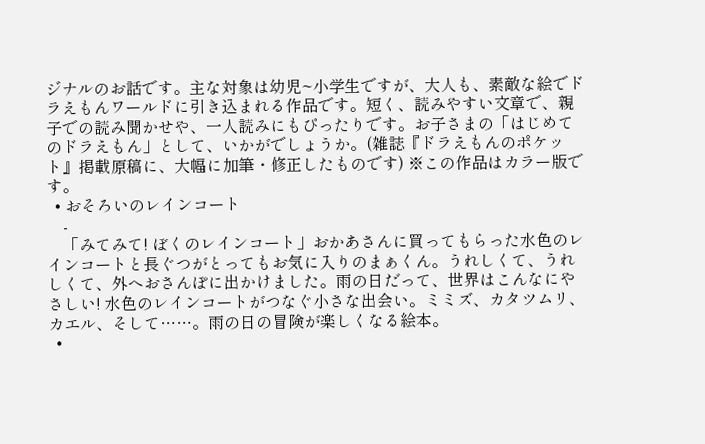ジナルのお話です。主な対象は幼児~小学生ですが、大人も、素敵な絵でドラえもんワールドに引き込まれる作品です。短く、読みやすい文章で、親子での読み聞かせや、一人読みにもぴったりです。お子さまの「はじめてのドラえもん」として、いかがでしょうか。(雑誌『ドラえもんのポケット』掲載原稿に、大幅に加筆・修正したものです) ※この作品はカラー版です。
  • おそろいのレインコート
    -
    「みてみて! ぼくのレインコート」おかあさんに買ってもらった水色のレインコートと長ぐつがとってもお気に入りのまぁくん。うれしくて、うれしくて、外へおさんぽに出かけました。雨の日だって、世界はこんなにやさしい! 水色のレインコートがつなぐ小さな出会い。ミミズ、カタツムリ、カエル、そして……。雨の日の冒険が楽しくなる絵本。
  •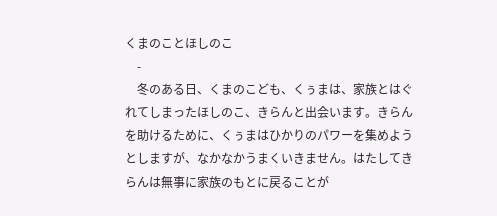くまのことほしのこ
    -
    冬のある日、くまのこども、くぅまは、家族とはぐれてしまったほしのこ、きらんと出会います。きらんを助けるために、くぅまはひかりのパワーを集めようとしますが、なかなかうまくいきません。はたしてきらんは無事に家族のもとに戻ることが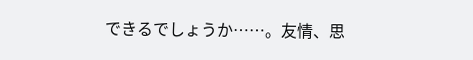できるでしょうか……。友情、思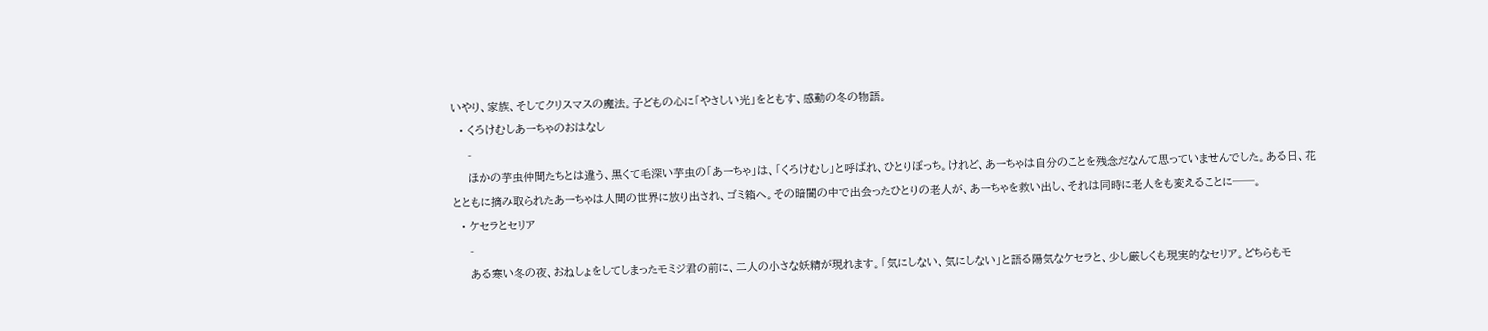いやり、家族、そしてクリスマスの魔法。子どもの心に「やさしい光」をともす、感動の冬の物語。
  • くろけむしあーちゃのおはなし
    -
    ほかの芋虫仲間たちとは違う、黒くて毛深い芋虫の「あーちゃ」は、「くろけむし」と呼ばれ、ひとりぼっち。けれど、あーちゃは自分のことを残念だなんて思っていませんでした。ある日、花とともに摘み取られたあーちゃは人間の世界に放り出され、ゴミ箱へ。その暗闇の中で出会ったひとりの老人が、あーちゃを救い出し、それは同時に老人をも変えることに──。
  • ケセラとセリア
    -
    ある寒い冬の夜、おねしょをしてしまったモミジ君の前に、二人の小さな妖精が現れます。「気にしない、気にしない」と語る陽気なケセラと、少し厳しくも現実的なセリア。どちらもモ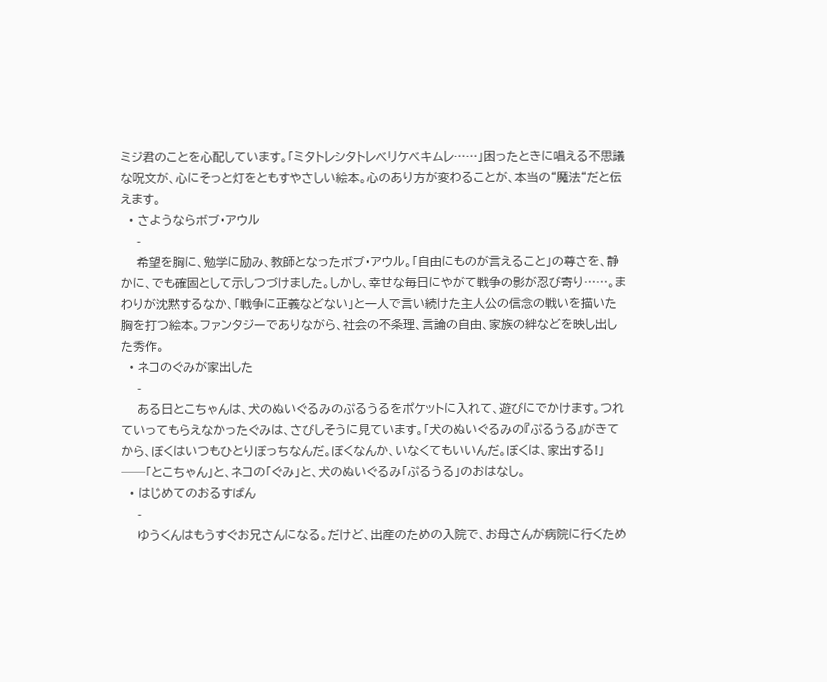ミジ君のことを心配しています。「ミタトレシタトレベリケベキムレ……」困ったときに唱える不思議な呪文が、心にそっと灯をともすやさしい絵本。心のあり方が変わることが、本当の“魔法“だと伝えます。
  • さようならボブ・アウル
    -
    希望を胸に、勉学に励み、教師となったボブ・アウル。「自由にものが言えること」の尊さを、静かに、でも確固として示しつづけました。しかし、幸せな毎日にやがて戦争の影が忍び寄り……。まわりが沈黙するなか、「戦争に正義などない」と一人で言い続けた主人公の信念の戦いを描いた胸を打つ絵本。ファンタジーでありながら、社会の不条理、言論の自由、家族の絆などを映し出した秀作。
  • ネコのぐみが家出した
    -
    ある日とこちゃんは、犬のぬいぐるみのぷるうるをポケットに入れて、遊びにでかけます。つれていってもらえなかったぐみは、さびしそうに見ています。「犬のぬいぐるみの『ぷるうる』がきてから、ぼくはいつもひとりぼっちなんだ。ぼくなんか、いなくてもいいんだ。ぼくは、家出する!」──「とこちゃん」と、ネコの「ぐみ」と、犬のぬいぐるみ「ぷるうる」のおはなし。
  • はじめてのおるすばん
    -
    ゆうくんはもうすぐお兄さんになる。だけど、出産のための入院で、お母さんが病院に行くため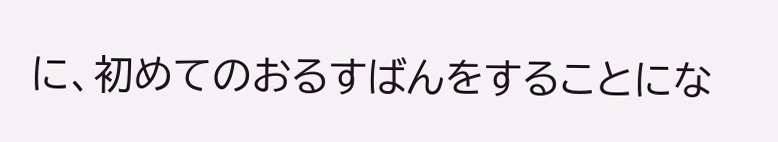に、初めてのおるすばんをすることにな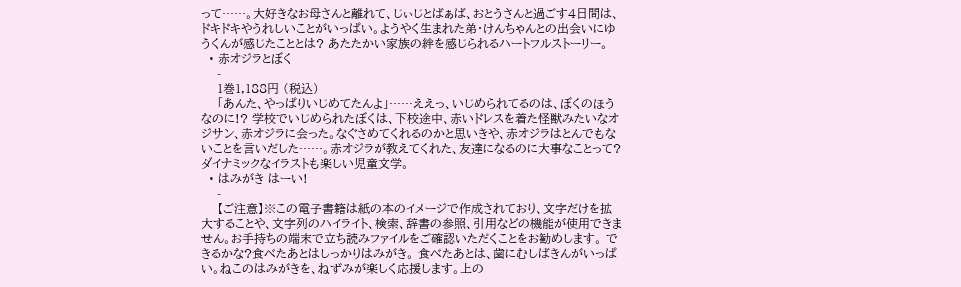って……。大好きなお母さんと離れて、じぃじとばぁば、おとうさんと過ごす4日間は、ドキドキやうれしいことがいっぱい。ようやく生まれた弟・けんちゃんとの出会いにゆうくんが感じたこととは? あたたかい家族の絆を感じられるハートフルストーリー。
  • 赤オジラとぼく
    -
    1巻1,188円 (税込)
    「あんた、やっぱりいじめてたんよ」……ええっ、いじめられてるのは、ぼくのほうなのに!? 学校でいじめられたぼくは、下校途中、赤いドレスを着た怪獣みたいなオジサン、赤オジラに会った。なぐさめてくれるのかと思いきや、赤オジラはとんでもないことを言いだした……。赤オジラが教えてくれた、友達になるのに大事なことって? ダイナミックなイラストも楽しい児童文学。
  • はみがき はーい!
    -
    【ご注意】※この電子書籍は紙の本のイメージで作成されており、文字だけを拡大することや、文字列のハイライト、検索、辞書の参照、引用などの機能が使用できません。お手持ちの端末で立ち読みファイルをご確認いただくことをお勧めします。 できるかな?食べたあとはしっかりはみがき。 食べたあとは、歯にむしばきんがいっぱい。ねこのはみがきを、ねずみが楽しく応援します。上の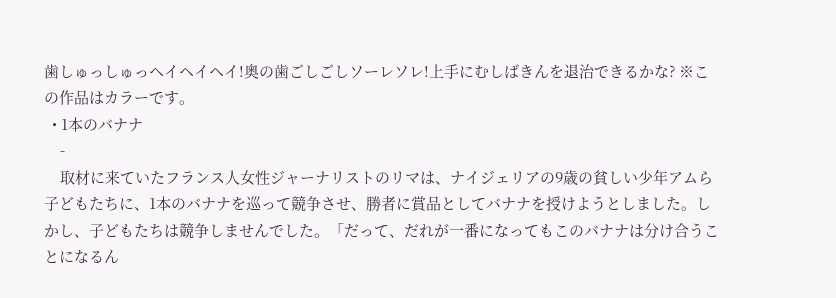歯しゅっしゅっヘイヘイヘイ!奥の歯ごしごしソーレソレ!上手にむしばきんを退治できるかな? ※この作品はカラーです。
  • 1本のバナナ
    -
    取材に来ていたフランス人女性ジャーナリストのリマは、ナイジェリアの9歳の貧しい少年アムら子どもたちに、1本のバナナを巡って競争させ、勝者に賞品としてバナナを授けようとしました。しかし、子どもたちは競争しませんでした。「だって、だれが一番になってもこのバナナは分け合うことになるん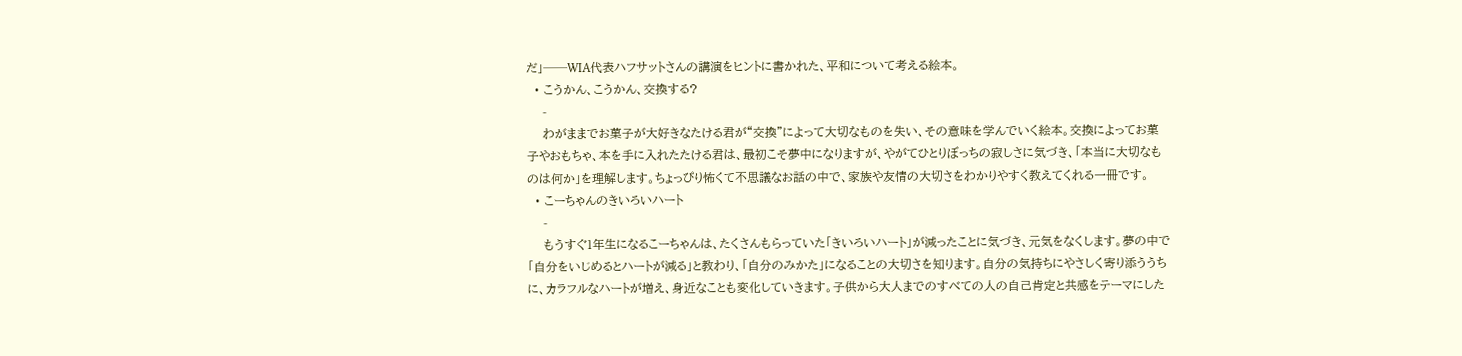だ」──WIA代表ハフサットさんの講演をヒントに書かれた、平和について考える絵本。
  • こうかん、こうかん、交換する?
    -
    わがままでお菓子が大好きなたける君が“交換”によって大切なものを失い、その意味を学んでいく絵本。交換によってお菓子やおもちゃ、本を手に入れたたける君は、最初こそ夢中になりますが、やがてひとりぼっちの寂しさに気づき、「本当に大切なものは何か」を理解します。ちょっぴり怖くて不思議なお話の中で、家族や友情の大切さをわかりやすく教えてくれる一冊です。
  • こーちゃんのきいろいハート
    -
    もうすぐ1年生になるこーちゃんは、たくさんもらっていた「きいろいハート」が減ったことに気づき、元気をなくします。夢の中で「自分をいじめるとハートが減る」と教わり、「自分のみかた」になることの大切さを知ります。自分の気持ちにやさしく寄り添ううちに、カラフルなハートが増え、身近なことも変化していきます。子供から大人までのすべての人の自己肯定と共感をテーマにした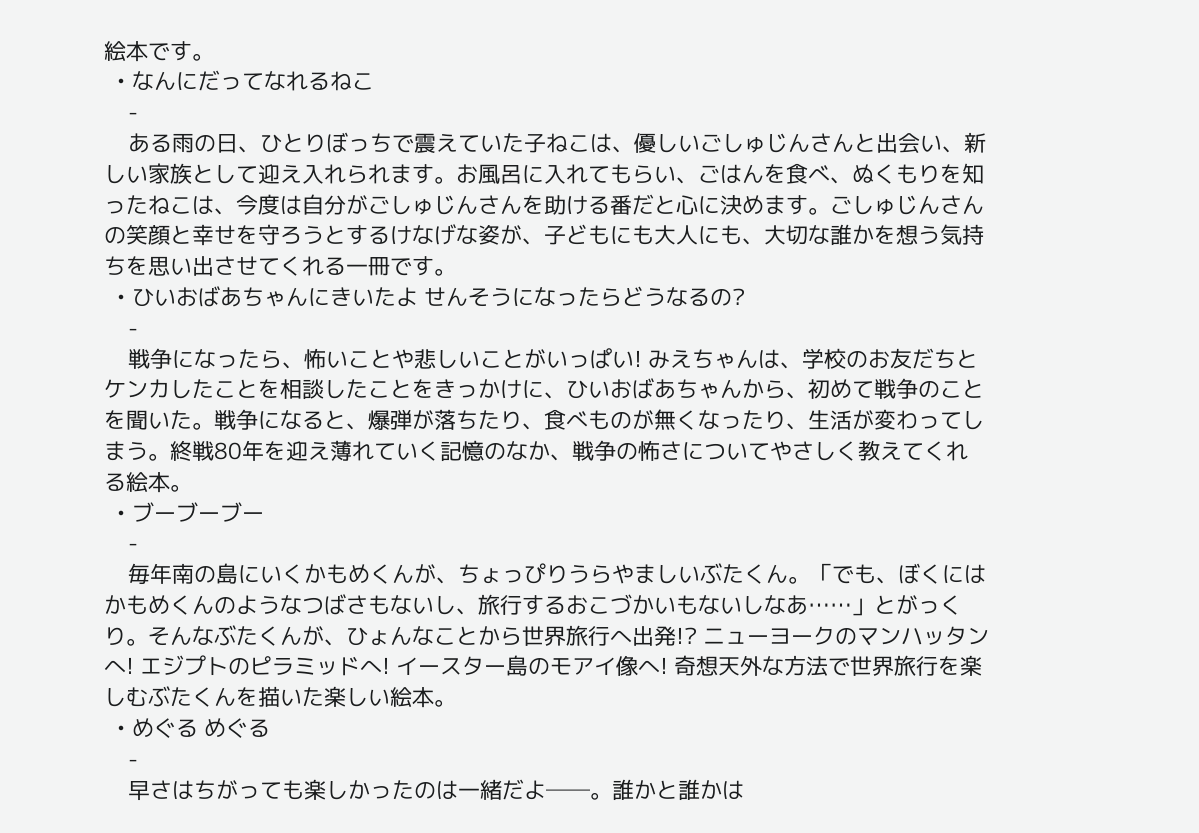絵本です。
  • なんにだってなれるねこ
    -
    ある雨の日、ひとりぼっちで震えていた子ねこは、優しいごしゅじんさんと出会い、新しい家族として迎え入れられます。お風呂に入れてもらい、ごはんを食べ、ぬくもりを知ったねこは、今度は自分がごしゅじんさんを助ける番だと心に決めます。ごしゅじんさんの笑顔と幸せを守ろうとするけなげな姿が、子どもにも大人にも、大切な誰かを想う気持ちを思い出させてくれる一冊です。
  • ひいおばあちゃんにきいたよ せんそうになったらどうなるの?
    -
    戦争になったら、怖いことや悲しいことがいっぱい! みえちゃんは、学校のお友だちとケンカしたことを相談したことをきっかけに、ひいおばあちゃんから、初めて戦争のことを聞いた。戦争になると、爆弾が落ちたり、食べものが無くなったり、生活が変わってしまう。終戦80年を迎え薄れていく記憶のなか、戦争の怖さについてやさしく教えてくれる絵本。
  • ブーブーブー
    -
    毎年南の島にいくかもめくんが、ちょっぴりうらやましいぶたくん。「でも、ぼくにはかもめくんのようなつばさもないし、旅行するおこづかいもないしなあ……」とがっくり。そんなぶたくんが、ひょんなことから世界旅行へ出発!? ニューヨークのマンハッタンへ! エジプトのピラミッドへ! イースター島のモアイ像へ! 奇想天外な方法で世界旅行を楽しむぶたくんを描いた楽しい絵本。
  • めぐる めぐる
    -
    早さはちがっても楽しかったのは一緒だよ──。誰かと誰かは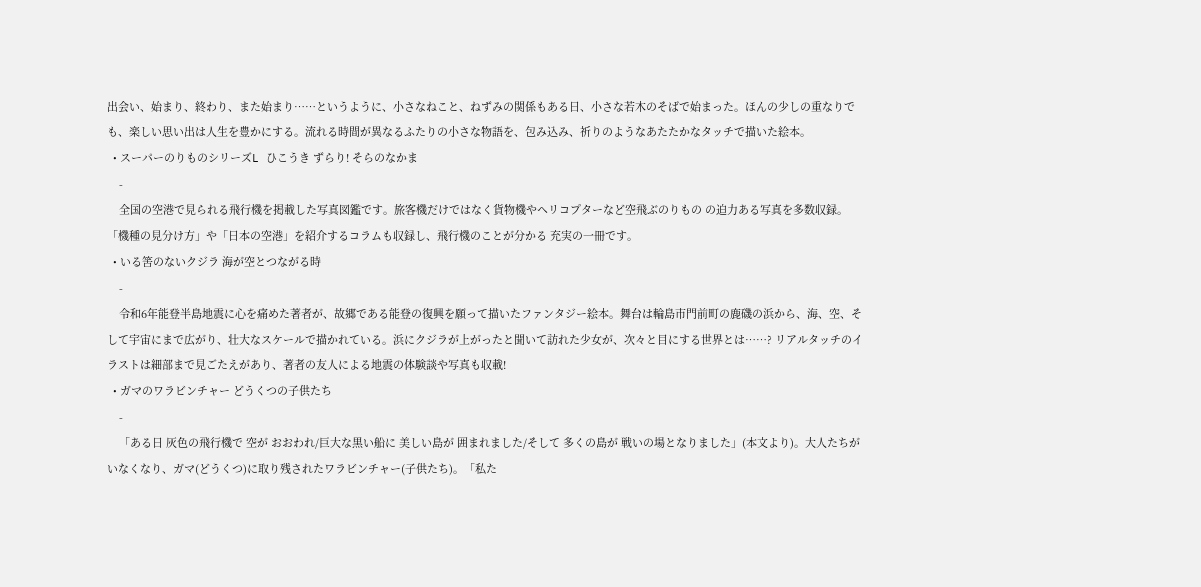出会い、始まり、終わり、また始まり……というように、小さなねこと、ねずみの関係もある日、小さな若木のそばで始まった。ほんの少しの重なりでも、楽しい思い出は人生を豊かにする。流れる時間が異なるふたりの小さな物語を、包み込み、祈りのようなあたたかなタッチで描いた絵本。
  • スーパーのりものシリーズL ひこうき ずらり! そらのなかま
    -
    全国の空港で見られる飛行機を掲載した写真図鑑です。旅客機だけではなく貨物機やヘリコプターなど空飛ぶのりもの の迫力ある写真を多数収録。「機種の見分け方」や「日本の空港」を紹介するコラムも収録し、飛行機のことが分かる 充実の一冊です。
  • いる筈のないクジラ 海が空とつながる時
    -
    令和6年能登半島地震に心を痛めた著者が、故郷である能登の復興を願って描いたファンタジー絵本。舞台は輪島市門前町の鹿磯の浜から、海、空、そして宇宙にまで広がり、壮大なスケールで描かれている。浜にクジラが上がったと聞いて訪れた少女が、次々と目にする世界とは……? リアルタッチのイラストは細部まで見ごたえがあり、著者の友人による地震の体験談や写真も収載!
  • ガマのワラビンチャー どうくつの子供たち
    -
    「ある日 灰色の飛行機で 空が おおわれ/巨大な黒い船に 美しい島が 囲まれました/そして 多くの島が 戦いの場となりました」(本文より)。大人たちがいなくなり、ガマ(どうくつ)に取り残されたワラビンチャー(子供たち)。「私た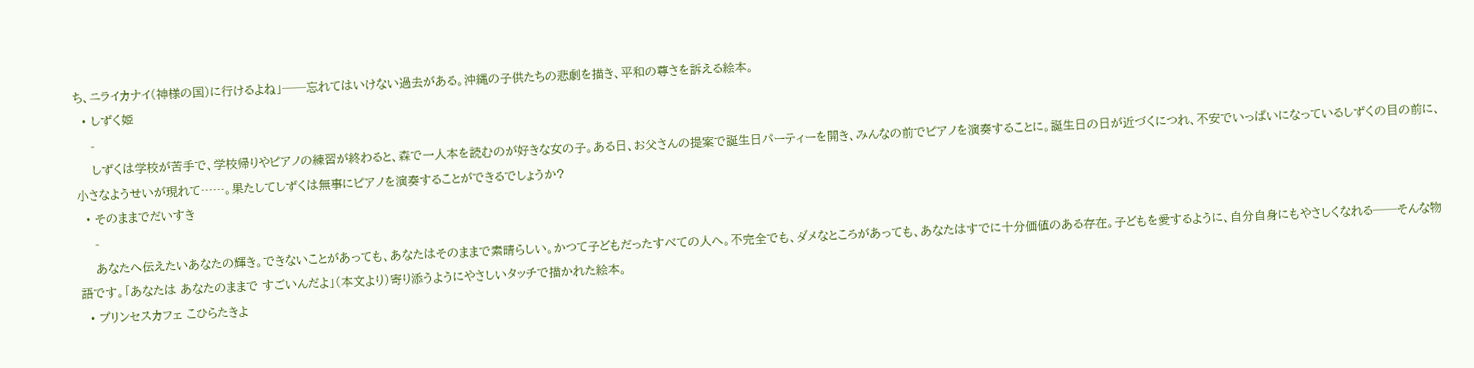ち、ニライカナイ(神様の国)に行けるよね」──忘れてはいけない過去がある。沖縄の子供たちの悲劇を描き、平和の尊さを訴える絵本。
  • しずく姫
    -
    しずくは学校が苦手で、学校帰りやピアノの練習が終わると、森で一人本を読むのが好きな女の子。ある日、お父さんの提案で誕生日パーティーを開き、みんなの前でピアノを演奏することに。誕生日の日が近づくにつれ、不安でいっぱいになっているしずくの目の前に、小さなようせいが現れて……。果たしてしずくは無事にピアノを演奏することができるでしょうか?
  • そのままでだいすき
    -
    あなたへ伝えたいあなたの輝き。できないことがあっても、あなたはそのままで素晴らしい。かつて子どもだったすべての人へ。不完全でも、ダメなところがあっても、あなたはすでに十分価値のある存在。子どもを愛するように、自分自身にもやさしくなれる──そんな物語です。「あなたは あなたのままで すごいんだよ」(本文より)寄り添うようにやさしいタッチで描かれた絵本。
  • プリンセスカフェ こひらたきよ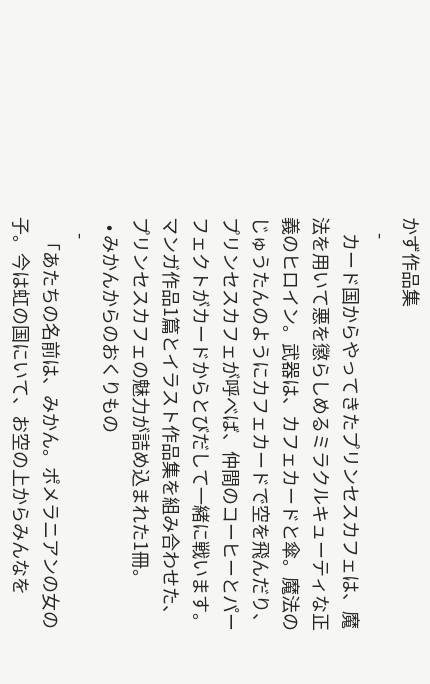かず作品集
    -
    カード国からやってきたプリンセスカフェは、魔法を用いて悪を懲らしめるミラクルキューティな正義のヒロイン。武器は、カフェカードと傘。魔法のじゅうたんのようにカフェカードで空を飛んだり、プリンセスカフェが呼べば、仲間のコーヒーとパーフェクトがカードからとびだして一緒に戦います。マンガ作品1篇とイラスト作品集を組み合わせた、プリンセスカフェの魅力が詰め込まれた1冊。
  • みかんからのおくりもの
    -
    「あたちの名前は、みかん。ポメラニアンの女の子。今は虹の国にいて、お空の上からみんなを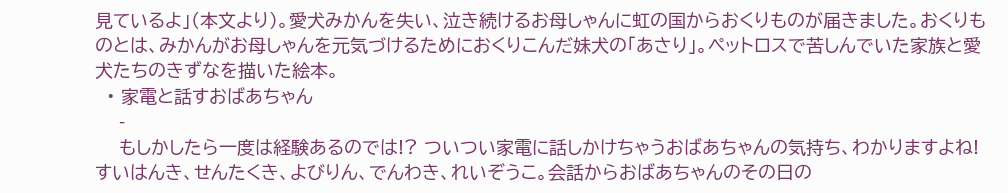見ているよ」(本文より)。愛犬みかんを失い、泣き続けるお母しゃんに虹の国からおくりものが届きました。おくりものとは、みかんがお母しゃんを元気づけるためにおくりこんだ妹犬の「あさり」。ペットロスで苦しんでいた家族と愛犬たちのきずなを描いた絵本。
  • 家電と話すおばあちゃん
    -
    もしかしたら一度は経験あるのでは!? ついつい家電に話しかけちゃうおばあちゃんの気持ち、わかりますよね! すいはんき、せんたくき、よびりん、でんわき、れいぞうこ。会話からおばあちゃんのその日の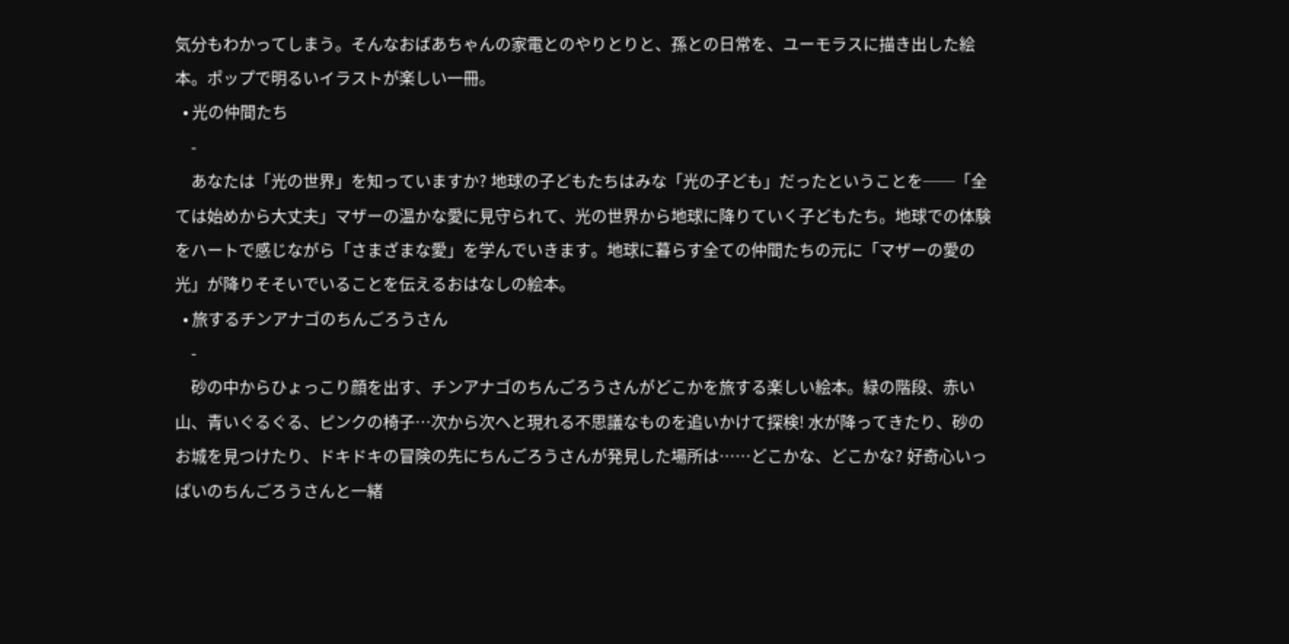気分もわかってしまう。そんなおばあちゃんの家電とのやりとりと、孫との日常を、ユーモラスに描き出した絵本。ポップで明るいイラストが楽しい一冊。
  • 光の仲間たち
    -
    あなたは「光の世界」を知っていますか? 地球の子どもたちはみな「光の子ども」だったということを──「全ては始めから大丈夫」マザーの温かな愛に見守られて、光の世界から地球に降りていく子どもたち。地球での体験をハートで感じながら「さまざまな愛」を学んでいきます。地球に暮らす全ての仲間たちの元に「マザーの愛の光」が降りそそいでいることを伝えるおはなしの絵本。
  • 旅するチンアナゴのちんごろうさん
    -
    砂の中からひょっこり顔を出す、チンアナゴのちんごろうさんがどこかを旅する楽しい絵本。緑の階段、赤い山、青いぐるぐる、ピンクの椅子…次から次へと現れる不思議なものを追いかけて探検! 水が降ってきたり、砂のお城を見つけたり、ドキドキの冒険の先にちんごろうさんが発見した場所は……どこかな、どこかな? 好奇心いっぱいのちんごろうさんと一緒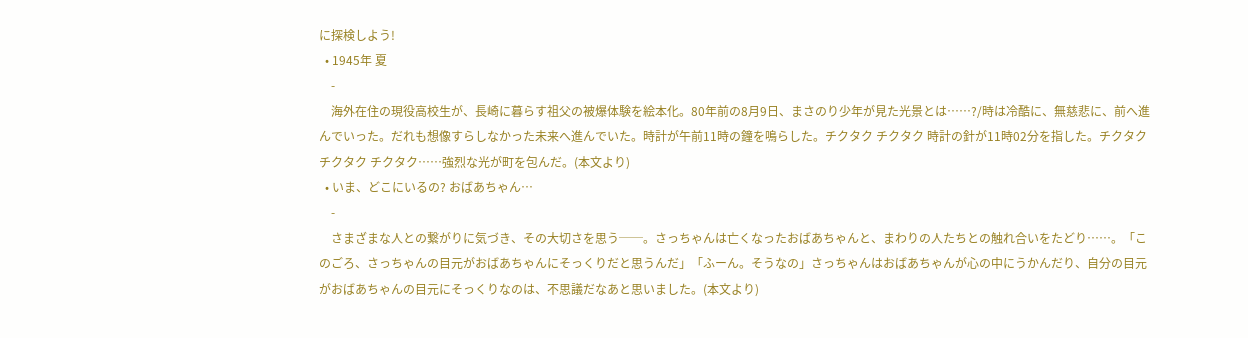に探検しよう!
  • 1945年 夏
    -
    海外在住の現役高校生が、長崎に暮らす祖父の被爆体験を絵本化。80年前の8月9日、まさのり少年が見た光景とは……?/時は冷酷に、無慈悲に、前へ進んでいった。だれも想像すらしなかった未来へ進んでいた。時計が午前11時の鐘を鳴らした。チクタク チクタク 時計の針が11時02分を指した。チクタク チクタク チクタク……強烈な光が町を包んだ。(本文より)
  • いま、どこにいるの? おばあちゃん…
    -
    さまざまな人との繋がりに気づき、その大切さを思う──。さっちゃんは亡くなったおばあちゃんと、まわりの人たちとの触れ合いをたどり……。「このごろ、さっちゃんの目元がおばあちゃんにそっくりだと思うんだ」「ふーん。そうなの」さっちゃんはおばあちゃんが心の中にうかんだり、自分の目元がおばあちゃんの目元にそっくりなのは、不思議だなあと思いました。(本文より)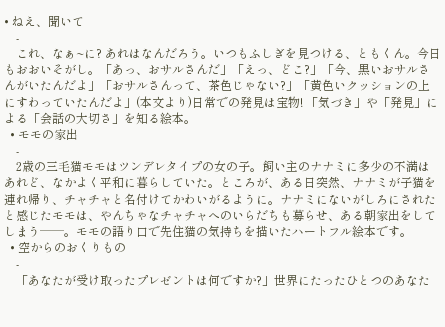• ねえ、聞いて
    -
    これ、なぁ~に? あれはなんだろう。いつもふしぎを見つける、ともくん。今日もおおいそがし。「あっ、おサルさんだ」「えっ、どこ?」「今、黒いおサルさんがいたんだよ」「おサルさんって、茶色じゃない?」「黄色いクッションの上にすわっていたんだよ」(本文より)日常での発見は宝物! 「気づき」や「発見」による「会話の大切さ」を知る絵本。
  • モモの家出
    -
    2歳の三毛猫モモはツンデレタイプの女の子。飼い主のナナミに多少の不満はあれど、なかよく平和に暮らしていた。ところが、ある日突然、ナナミが子猫を連れ帰り、チャチャと名付けてかわいがるように。ナナミにないがしろにされたと感じたモモは、やんちゃなチャチャへのいらだちも募らせ、ある朝家出をしてしまう──。モモの語り口で先住猫の気持ちを描いたハートフル絵本です。
  • 空からのおくりもの
    -
    「あなたが受け取ったプレゼントは何ですか?」世界にたったひとつのあなた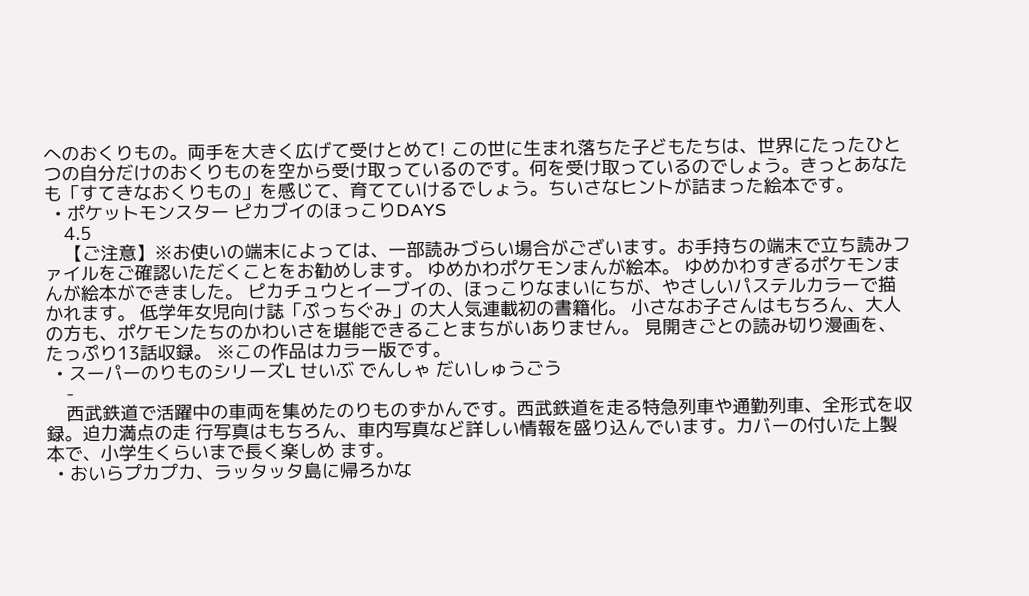へのおくりもの。両手を大きく広げて受けとめて! この世に生まれ落ちた子どもたちは、世界にたったひとつの自分だけのおくりものを空から受け取っているのです。何を受け取っているのでしょう。きっとあなたも「すてきなおくりもの」を感じて、育てていけるでしょう。ちいさなヒントが詰まった絵本です。
  • ポケットモンスター ピカブイのほっこりDAYS
    4.5
    【ご注意】※お使いの端末によっては、一部読みづらい場合がございます。お手持ちの端末で立ち読みファイルをご確認いただくことをお勧めします。 ゆめかわポケモンまんが絵本。 ゆめかわすぎるポケモンまんが絵本ができました。 ピカチュウとイーブイの、ほっこりなまいにちが、やさしいパステルカラーで描かれます。 低学年女児向け誌「ぷっちぐみ」の大人気連載初の書籍化。 小さなお子さんはもちろん、大人の方も、ポケモンたちのかわいさを堪能できることまちがいありません。 見開きごとの読み切り漫画を、たっぷり13話収録。 ※この作品はカラー版です。
  • スーパーのりものシリーズL せいぶ でんしゃ だいしゅうごう
    -
    西武鉄道で活躍中の車両を集めたのりものずかんです。西武鉄道を走る特急列車や通勤列車、全形式を収録。迫力満点の走 行写真はもちろん、車内写真など詳しい情報を盛り込んでいます。カバーの付いた上製本で、小学生くらいまで長く楽しめ ます。
  • おいらプカプカ、ラッタッタ島に帰ろかな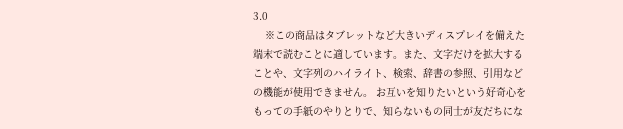3.0
    ※この商品はタブレットなど大きいディスプレイを備えた端末で読むことに適しています。また、文字だけを拡大することや、文字列のハイライト、検索、辞書の参照、引用などの機能が使用できません。 お互いを知りたいという好奇心をもっての手紙のやりとりで、知らないもの同士が友だちにな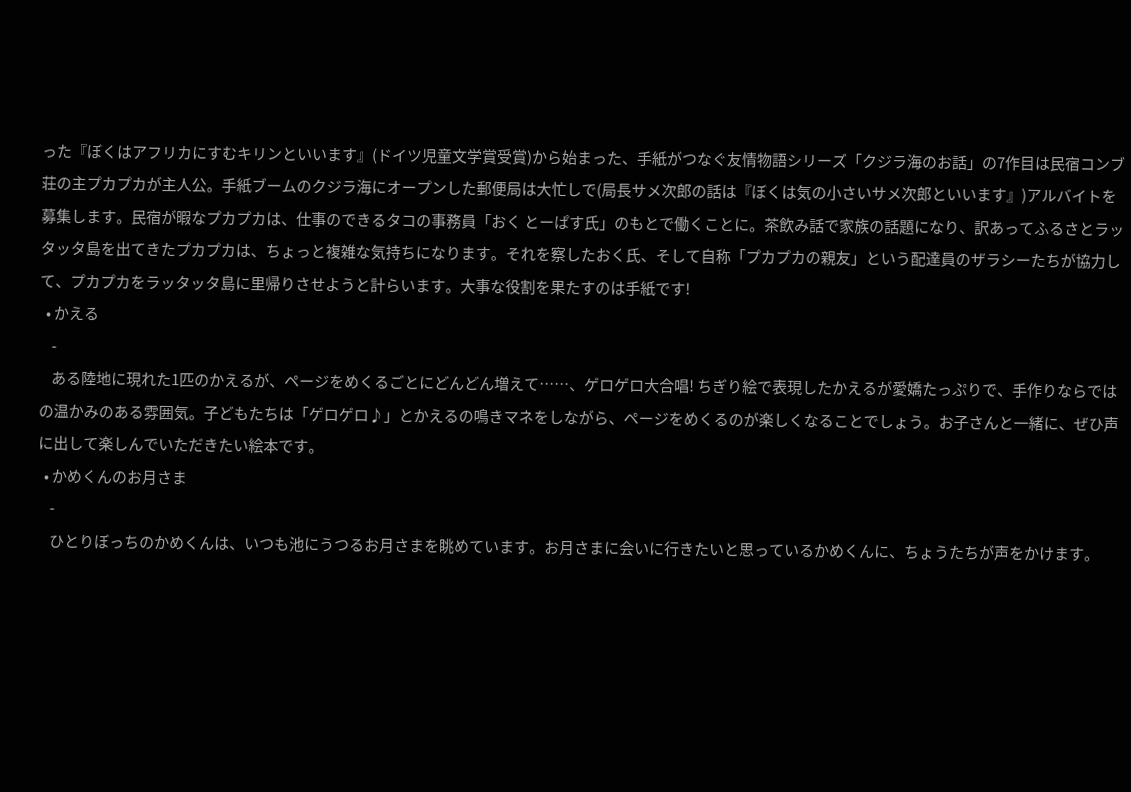った『ぼくはアフリカにすむキリンといいます』(ドイツ児童文学賞受賞)から始まった、手紙がつなぐ友情物語シリーズ「クジラ海のお話」の7作目は民宿コンブ荘の主プカプカが主人公。手紙ブームのクジラ海にオープンした郵便局は大忙しで(局長サメ次郎の話は『ぼくは気の小さいサメ次郎といいます』)アルバイトを募集します。民宿が暇なプカプカは、仕事のできるタコの事務員「おく とーぱす氏」のもとで働くことに。茶飲み話で家族の話題になり、訳あってふるさとラッタッタ島を出てきたプカプカは、ちょっと複雑な気持ちになります。それを察したおく氏、そして自称「プカプカの親友」という配達員のザラシーたちが協力して、プカプカをラッタッタ島に里帰りさせようと計らいます。大事な役割を果たすのは手紙です!
  • かえる
    -
    ある陸地に現れた1匹のかえるが、ページをめくるごとにどんどん増えて……、ゲロゲロ大合唱! ちぎり絵で表現したかえるが愛嬌たっぷりで、手作りならではの温かみのある雰囲気。子どもたちは「ゲロゲロ♪」とかえるの鳴きマネをしながら、ページをめくるのが楽しくなることでしょう。お子さんと一緒に、ぜひ声に出して楽しんでいただきたい絵本です。
  • かめくんのお月さま
    -
    ひとりぼっちのかめくんは、いつも池にうつるお月さまを眺めています。お月さまに会いに行きたいと思っているかめくんに、ちょうたちが声をかけます。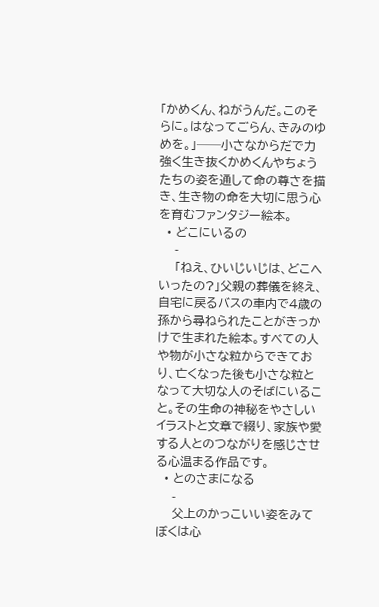「かめくん、ねがうんだ。このそらに。はなってごらん、きみのゆめを。」──小さなからだで力強く生き抜くかめくんやちょうたちの姿を通して命の尊さを描き、生き物の命を大切に思う心を育むファンタジー絵本。
  • どこにいるの
    -
    「ねえ、ひいじいじは、どこへいったの?」父親の葬儀を終え、自宅に戻るバスの車内で4歳の孫から尋ねられたことがきっかけで生まれた絵本。すべての人や物が小さな粒からできており、亡くなった後も小さな粒となって大切な人のそばにいること。その生命の神秘をやさしいイラストと文章で綴り、家族や愛する人とのつながりを感じさせる心温まる作品です。
  • とのさまになる
    -
    父上のかっこいい姿をみてぼくは心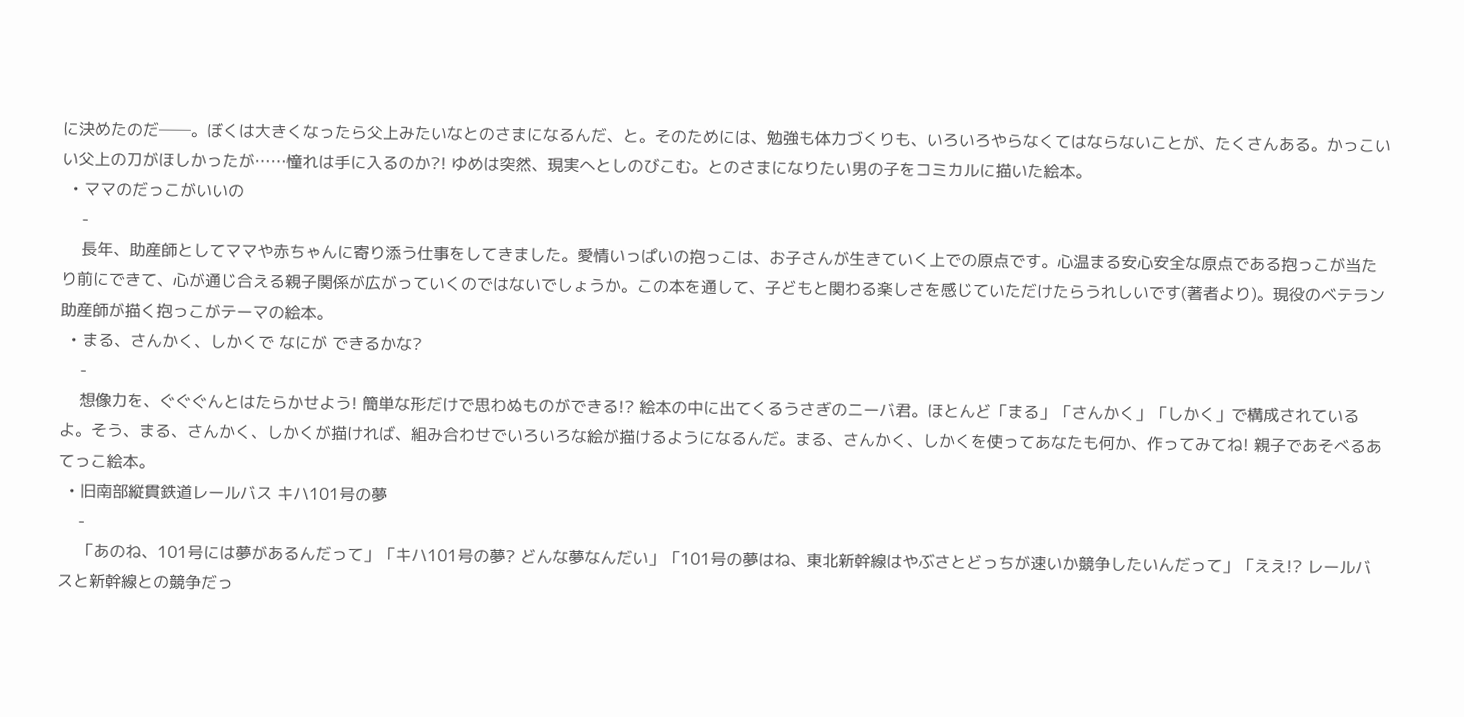に決めたのだ──。ぼくは大きくなったら父上みたいなとのさまになるんだ、と。そのためには、勉強も体力づくりも、いろいろやらなくてはならないことが、たくさんある。かっこいい父上の刀がほしかったが……憧れは手に入るのか?! ゆめは突然、現実へとしのびこむ。とのさまになりたい男の子をコミカルに描いた絵本。
  • ママのだっこがいいの
    -
    長年、助産師としてママや赤ちゃんに寄り添う仕事をしてきました。愛情いっぱいの抱っこは、お子さんが生きていく上での原点です。心温まる安心安全な原点である抱っこが当たり前にできて、心が通じ合える親子関係が広がっていくのではないでしょうか。この本を通して、子どもと関わる楽しさを感じていただけたらうれしいです(著者より)。現役のベテラン助産師が描く抱っこがテーマの絵本。
  • まる、さんかく、しかくで なにが できるかな?
    -
    想像力を、ぐぐぐんとはたらかせよう! 簡単な形だけで思わぬものができる!? 絵本の中に出てくるうさぎのニーバ君。ほとんど「まる」「さんかく」「しかく」で構成されているよ。そう、まる、さんかく、しかくが描ければ、組み合わせでいろいろな絵が描けるようになるんだ。まる、さんかく、しかくを使ってあなたも何か、作ってみてね! 親子であそべるあてっこ絵本。
  • 旧南部縦貫鉄道レールバス キハ101号の夢
    -
    「あのね、101号には夢があるんだって」「キハ101号の夢? どんな夢なんだい」「101号の夢はね、東北新幹線はやぶさとどっちが速いか競争したいんだって」「ええ!? レールバスと新幹線との競争だっ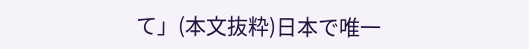て」(本文抜粋)日本で唯一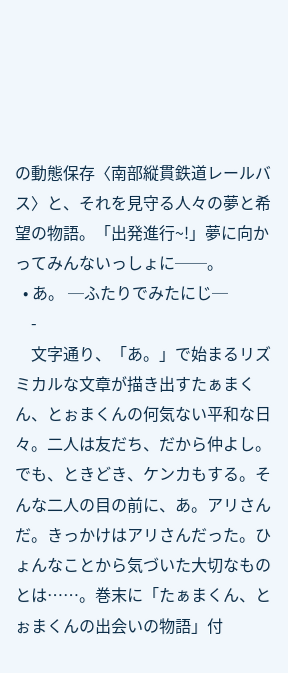の動態保存〈南部縦貫鉄道レールバス〉と、それを見守る人々の夢と希望の物語。「出発進行~!」夢に向かってみんないっしょに──。
  • あ。 ─ふたりでみたにじ─
    -
    文字通り、「あ。」で始まるリズミカルな文章が描き出すたぁまくん、とぉまくんの何気ない平和な日々。二人は友だち、だから仲よし。でも、ときどき、ケンカもする。そんな二人の目の前に、あ。アリさんだ。きっかけはアリさんだった。ひょんなことから気づいた大切なものとは……。巻末に「たぁまくん、とぉまくんの出会いの物語」付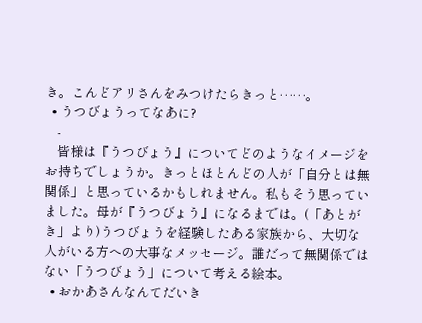き。こんどアリさんをみつけたらきっと……。
  • うつびょうってなあに?
    -
    皆様は『うつびょう』についてどのようなイメージをお持ちでしょうか。きっとほとんどの人が「自分とは無関係」と思っているかもしれません。私もそう思っていました。母が『うつびょう』になるまでは。(「あとがき」より)うつびょうを経験したある家族から、大切な人がいる方への大事なメッセージ。誰だって無関係ではない「うつびょう」について考える絵本。
  • おかあさんなんてだいき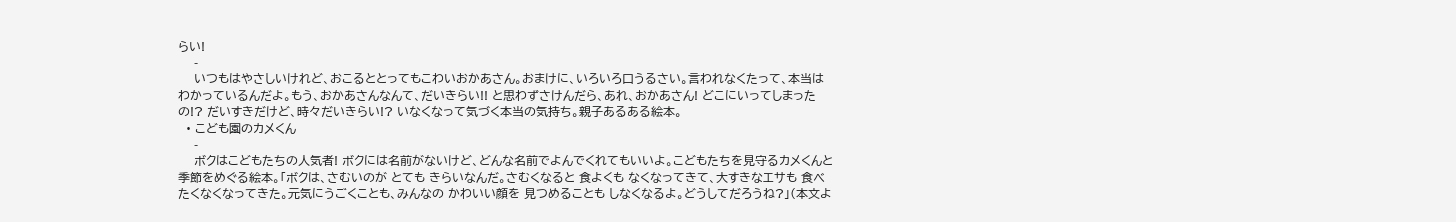らい!
    -
    いつもはやさしいけれど、おこるととってもこわいおかあさん。おまけに、いろいろ口うるさい。言われなくたって、本当はわかっているんだよ。もう、おかあさんなんて、だいきらい!! と思わずさけんだら、あれ、おかあさん! どこにいってしまったの!? だいすきだけど、時々だいきらい!? いなくなって気づく本当の気持ち。親子あるある絵本。
  • こども園のカメくん
    -
    ボクはこどもたちの人気者! ボクには名前がないけど、どんな名前でよんでくれてもいいよ。こどもたちを見守るカメくんと季節をめぐる絵本。「ボクは、さむいのが とても きらいなんだ。さむくなると 食よくも なくなってきて、大すきなエサも 食べたくなくなってきた。元気にうごくことも、みんなの かわいい顔を 見つめることも しなくなるよ。どうしてだろうね?」(本文よ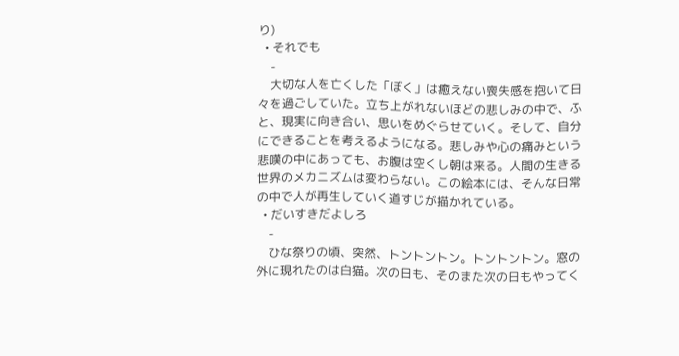り)
  • それでも
    -
    大切な人を亡くした「ぼく」は癒えない喪失感を抱いて日々を過ごしていた。立ち上がれないほどの悲しみの中で、ふと、現実に向き合い、思いをめぐらせていく。そして、自分にできることを考えるようになる。悲しみや心の痛みという悲嘆の中にあっても、お腹は空くし朝は来る。人間の生きる世界のメカニズムは変わらない。この絵本には、そんな日常の中で人が再生していく道すじが描かれている。
  • だいすきだよしろ
    -
    ひな祭りの頃、突然、トントントン。トントントン。窓の外に現れたのは白猫。次の日も、そのまた次の日もやってく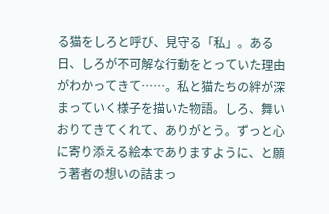る猫をしろと呼び、見守る「私」。ある日、しろが不可解な行動をとっていた理由がわかってきて……。私と猫たちの絆が深まっていく様子を描いた物語。しろ、舞いおりてきてくれて、ありがとう。ずっと心に寄り添える絵本でありますように、と願う著者の想いの詰まっ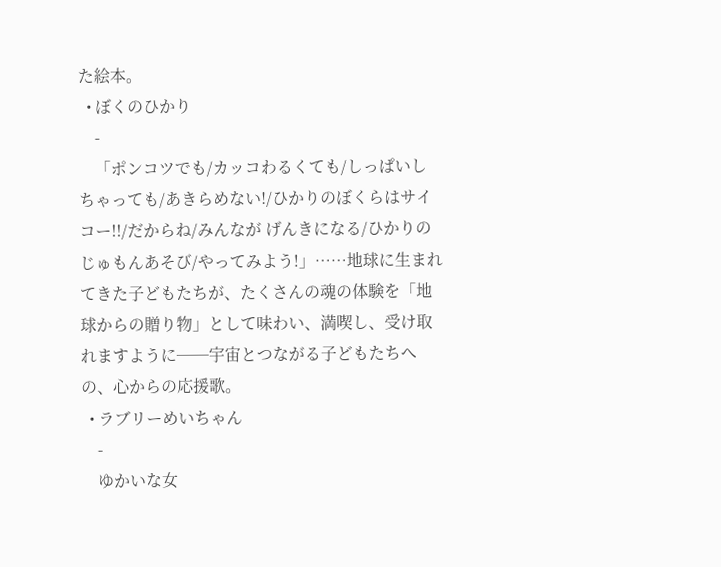た絵本。
  • ぼくのひかり
    -
    「ポンコツでも/カッコわるくても/しっぱいしちゃっても/あきらめない!/ひかりのぼくらはサイコー!!/だからね/みんなが げんきになる/ひかりのじゅもんあそび/やってみよう!」……地球に生まれてきた子どもたちが、たくさんの魂の体験を「地球からの贈り物」として味わい、満喫し、受け取れますように──宇宙とつながる子どもたちへの、心からの応援歌。
  • ラブリーめいちゃん
    -
    ゆかいな女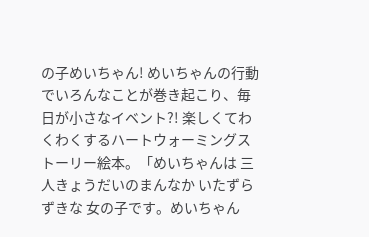の子めいちゃん! めいちゃんの行動でいろんなことが巻き起こり、毎日が小さなイベント?! 楽しくてわくわくするハートウォーミングストーリー絵本。「めいちゃんは 三人きょうだいのまんなか いたずらずきな 女の子です。めいちゃん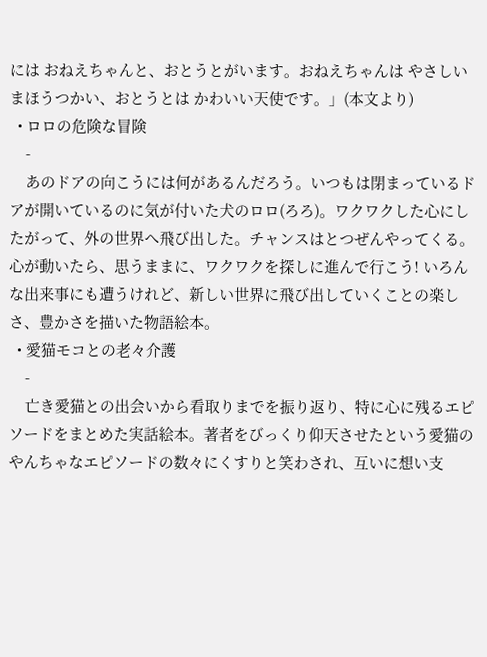には おねえちゃんと、おとうとがいます。おねえちゃんは やさしいまほうつかい、おとうとは かわいい天使です。」(本文より)
  • ロロの危険な冒険
    -
    あのドアの向こうには何があるんだろう。いつもは閉まっているドアが開いているのに気が付いた犬のロロ(ろろ)。ワクワクした心にしたがって、外の世界へ飛び出した。チャンスはとつぜんやってくる。心が動いたら、思うままに、ワクワクを探しに進んで行こう! いろんな出来事にも遭うけれど、新しい世界に飛び出していくことの楽しさ、豊かさを描いた物語絵本。
  • 愛猫モコとの老々介護
    -
    亡き愛猫との出会いから看取りまでを振り返り、特に心に残るエピソードをまとめた実話絵本。著者をびっくり仰天させたという愛猫のやんちゃなエピソードの数々にくすりと笑わされ、互いに想い支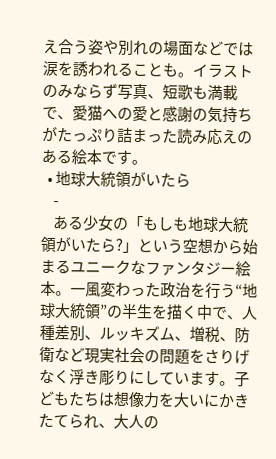え合う姿や別れの場面などでは涙を誘われることも。イラストのみならず写真、短歌も満載で、愛猫への愛と感謝の気持ちがたっぷり詰まった読み応えのある絵本です。
  • 地球大統領がいたら
    -
    ある少女の「もしも地球大統領がいたら?」という空想から始まるユニークなファンタジー絵本。一風変わった政治を行う“地球大統領”の半生を描く中で、人種差別、ルッキズム、増税、防衛など現実社会の問題をさりげなく浮き彫りにしています。子どもたちは想像力を大いにかきたてられ、大人の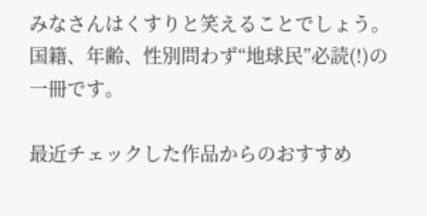みなさんはくすりと笑えることでしょう。国籍、年齢、性別問わず“地球民”必読(!)の一冊です。

最近チェックした作品からのおすすめ